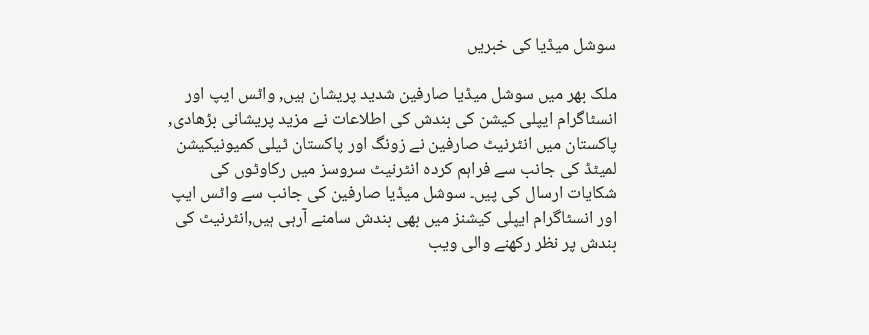سوشل میڈیا کی خبریں

ملک بھر میں سوشل میڈیا صارفین شدید پریشان ہیں, واٹس ایپ اور انسٹاگرام ایپلی کیشن کی بندش کی اطلاعات نے مزید پریشانی بڑھادی, پاکستان میں انٹرنیٹ صارفین نے زونگ اور پاکستان ٹیلی کمیونیکیشن لمیٹڈ کی جانب سے فراہم کردہ انٹرنیٹ سروسز میں رکاوٹوں کی شکایات ارسال کی پیں۔ سوشل میڈیا صارفین کی جانب سے واٹس ایپ اور انسٹاگرام ایپلی کیشنز میں بھی بندش سامنے آرہی ہیں,انٹرنیٹ کی بندش پر نظر رکھنے والی ویب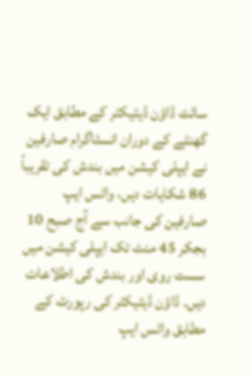سائٹ ڈاؤن ڈیٹیکٹر کے مطابق ایک گھنٹے کے دوران انسٹاگرام صارفین نے ایپلی کیشن میں بندش کی تقریباً 86 شکایات دیں، واٹس ایپ صارفین کی جانب سے آج صبح 10 بجکر 45 منٹ تک ایپلی کیشن میں سست روی اور بندش کی اطلاعات دیں۔ ڈاؤن ڈیٹیکٹر کی رپورٹ کے مطابق واٹس ایپ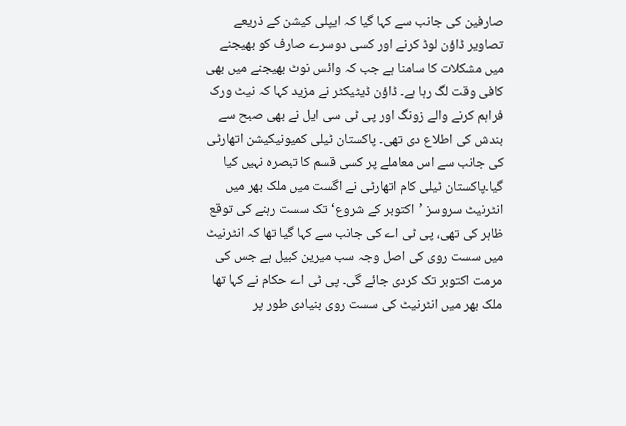صارفین کی جانب سے کہا گیا کہ ایپلی کیشن کے ذریعے تصاویر ڈاؤن لوڈ کرنے اور کسی دوسرے صارف کو بھیجنے میں مشکلات کا سامنا ہے جب کہ وائس نوٹ بھیجنے میں بھی کافی وقت لگ رہا ہے۔ ڈاؤن ڈیٹیکٹر نے مزید کہا کہ نیٹ ورک فراہم کرنے والے زونگ اور پی ٹی سی ایل نے بھی صبح سے بندش کی اطلاع دی تھی۔ پاکستان ٹیلی کمیونیکیشن اتھارٹی کی جانب سے اس معاملے پر کسی قسم کا تبصرہ نہیں کیا گیا۔پاکستان ٹیلی کام اتھارٹی نے اگست میں ملک بھر میں انٹرنیٹ سروسز ’اکتوبر کے شروع‘ تک سست رہنے کی توقع ظاہر کی تھی، پی ٹی اے کی جانب سے کہا گیا تھا کہ انٹرنیٹ میں سست روی کی اصل وجہ سب میرین کبیل ہے جس کی مرمت اکتوبر تک کردی جائے گی۔ پی ٹی اے حکام نے کہا تھا ملک بھر میں انٹرنیٹ کی سست روی بنیادی طور پر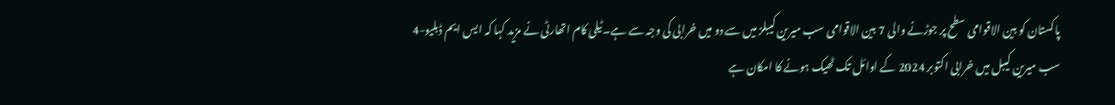پاکستان کو بین الاقوامی سطح پر جوڑنے والی 7 بین الاقوامی سب میرین کیبلز میں سے دو میں خرابی کی وجہ سے ہے۔ٹیلی کام اتھارٹی نے مزید کہا کہ ایس ایم ڈبلیو-4 سب میرین کیبل میں خرابی اکتوبر 2024 کے اوائل تک ٹھیک ہونے کا امکان ہے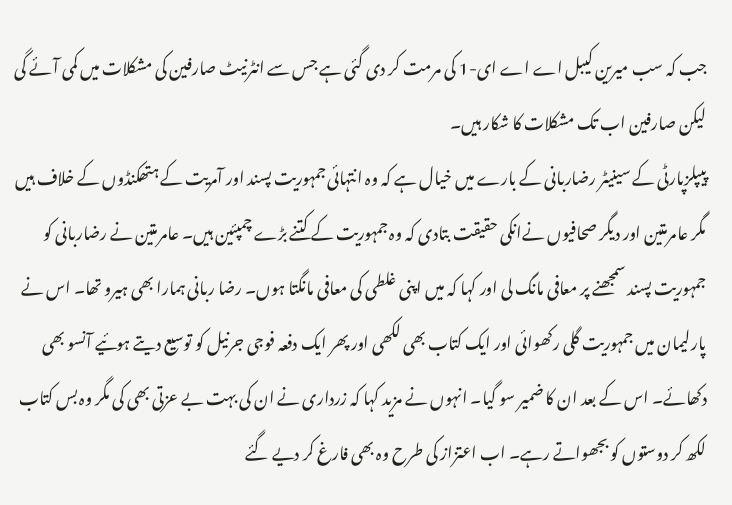جب کہ سب میرین کیبل اے اے ای-1 کی مرمت کر دی گئی ہے جس سے انٹرنیٹ صارفین کی مشکلات میں کمی آئے گی لیکن صارفین اب تک مشکلات کا شکار ہیں۔
پیپلزپارٹی کے سینیٹر رضاربانی کے بارے میں خیال ہے کہ وہ انتہائی جمہوریت پسند اور آمریت کے ہتھکنڈوں کے خلاف ہیں مگر عامرمتین اور دیگر صحافیوں نےانکی حقیقت بتادی کہ وہ جمہوریت کے کتنے بڑے چمپئین ہیں۔ عامرمتین نے رضاربانی کو جمہوریت پسند سمجھنے پر معافی مانگ لی اور کہا کہ میں اپنی غلطی کی معافی مانگتا ہوں۔ رضا ربانی ہمارا بھی ہیرو تھا۔ اس نے پارلیمان میں جمہوریت گلی رکھوائی اور ایک کتاب بھی لکھی اور پھر ایک دفعہ فوجی جرنیل کو توسیع دیتے ہوئیے آنسو بھی دکھائے۔ اس کے بعد ان کا ضمیر سو گیا۔ انہوں نے مزید کہا کہ زرداری نے ان کی بہت بے عزتی بھی کی مگر وہ بس کتاب لکھ کر دوستوں کو بجھواتے رہے۔ اب اعتزاز کی طرح وہ بھی فارغ کر دیے گئے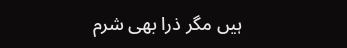ہیں مگر ذرا بھی شرم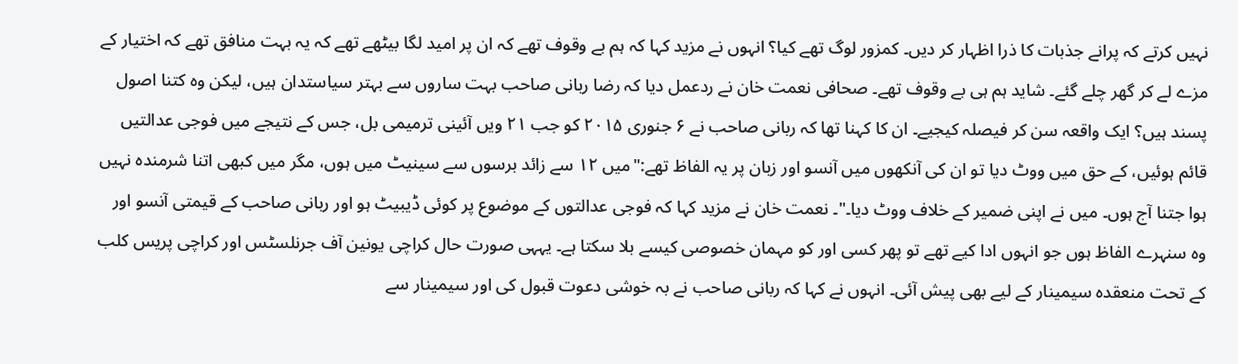نہیں کرتے کہ پرانے جذبات کا ذرا اظہار کر دیں۔ کمزور لوگ تھے کیا؟ انہوں نے مزید کہا کہ ہم بے وقوف تھے کہ ان پر امید لگا بیٹھے تھے کہ یہ بہت منافق تھے کہ اختیار کے مزے لے کر گھر چلے گئے۔ شاید ہم ہی بے وقوف تھے۔ صحافی نعمت خان نے ردعمل دیا کہ رضا ربانی صاحب بہت ساروں سے بہتر سیاستدان ہیں، لیکن وہ کتنا اصول پسند ہیں؟ ایک واقعہ سن کر فیصلہ کیجیے۔ ان کا کہنا تھا کہ ربانی صاحب نے ۶ جنوری ۲۰۱۵ کو جب ۲۱ ویں آئینی ترمیمی بل، جس کے نتیجے میں فوجی عدالتیں قائم ہوئیں، کے حق میں ووٹ دیا تو ان کی آنکھوں میں آنسو اور زبان پر یہ الفاظ تھے:"میں ۱۲ سے زائد برسوں سے سینیٹ میں ہوں، مگر میں کبھی اتنا شرمندہ نہیں ہوا جتنا آج ہوں۔ میں نے اپنی ضمیر کے خلاف ووٹ دیا۔"۔ نعمت خان نے مزید کہا کہ فوجی عدالتوں کے موضوع پر کوئی ڈیبیٹ ہو اور ربانی صاحب کے قیمتی آنسو اور وہ سنہرے الفاظ ہوں جو انہوں ادا کیے تھے تو پھر کسی اور کو مہمان خصوصی کیسے بلا سکتا ہے۔ یہہی صورت حال کراچی یونین آف جرنلسٹس اور کراچی پریس کلب کے تحت منعقدہ سیمینار کے لیے بھی پیش آئی۔ انہوں نے کہا کہ ربانی صاحب نے بہ خوشی دعوت قبول کی اور سیمینار سے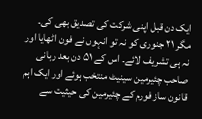ایک دن قبل اپنی شرکت کی تصدیق بھی کی۔ مگر ۲۱ جنوری کو نہ تو انہوں نے فون اٹھایا اور نہ ہی تشریف لائے۔ اس کے ۵۱ دن بعد ربانی صاحب چئیرمین سینیٹ منتخب ہوئے اور ایک اہم قانون ساز فورم کے چئیرمین کی حیثیت سے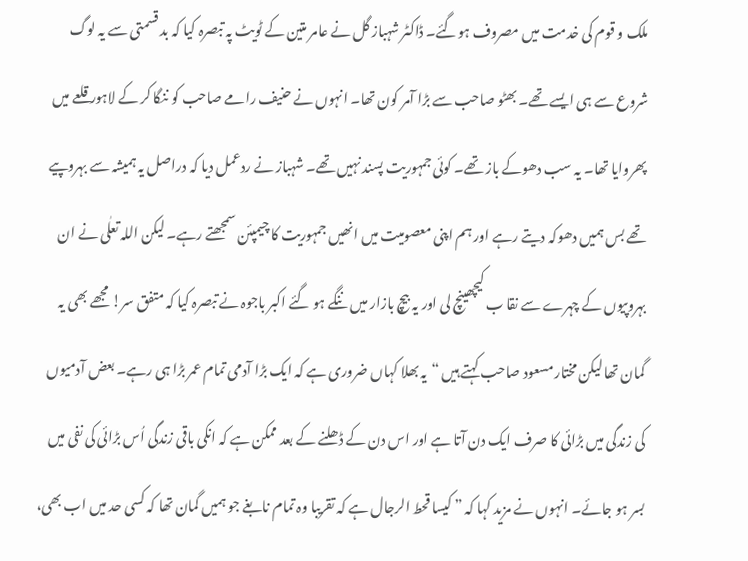ملک و قوم کی خدمت میں مصروف ہوگئے۔ ڈاکٹر شہباز گل نے عامر متین کے ٹویٹ پہ تبصرہ کیا کہ بد قسمتی سے یہ لوگ شروع سے ہی ایسے تھے۔ بھٹو صاحب سے بڑا آمر کون تھا۔ انہوں نے حنیف رامے صاحب کو ننگا کر کے لاہور قلعے میں پھروایا تھا۔ یہ سب دھوکے باز تھے۔ کوئی جمہوریت پسند نہیں تھے۔ شہباز نے ردعمل دیا کہ دراصل یہ ہمیشہ سے بہروپیے تھے بس ہمیں دھوکہ دیتے رہے اور ہم اپنی معصومیت میں انھیں جمہوریت کا چیمپئن سمجھتے رہے۔ لیکن اللہ تعلٰی نے ان بہروپیوں کے چہرے سے نقا ب کیچھینچ لی اور یہ بیچ بازار میں ننگے ہو گئے اکبر باجوہ نے تبصرہ کیا کہ متفق سر! مجھے بھی یہ گمان تھا لیکن مختار مسعود صاحب کہتے ہیں “یہ بھلا کہاں ضروری ہے کہ ایک بڑا آدمی تمام عمر بڑا ہی رہے۔ بعض آدمیوں کی زندگی میں بڑائی کا صرف ایک دن آتا ہے اور اس دن کے ڈھلنے کے بعد ممکن ہے کہ انکی باقی زندگی اُس بڑائی کی نفی میں بسر ہو جائے۔ انہوں نے مزید کہا کہ ” کیسا قحط الرجال ہے کہ تقریبا وہ تمام نابغے جو ہمیں گمان تھا کہ کسی حد میں اب بھی،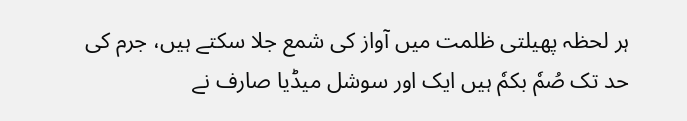ہر لحظہ پھیلتی ظلمت میں آواز کی شمع جلا سکتے ہیں، جرم کی حد تک صُمٗ بکمٗ ہیں ایک اور سوشل میڈیا صارف نے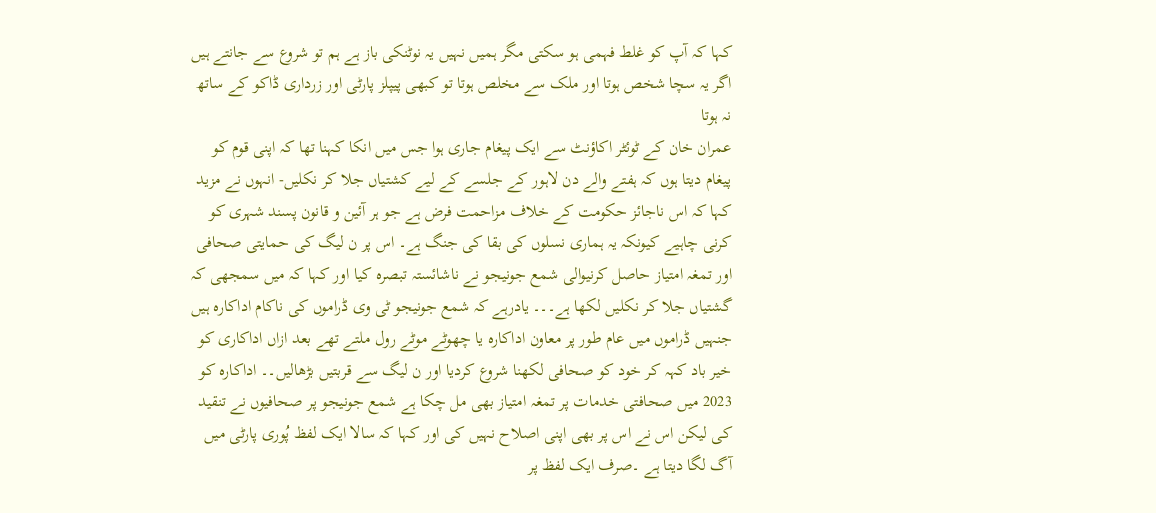کہا کہ آپ کو غلط فہمی ہو سکتی مگر ہمیں نہیں یہ نوٹنکی باز ہے ہم تو شروع سے جانتے ہیں اگر یہ سچا شخص ہوتا اور ملک سے مخلص ہوتا تو کبھی پیپلز پارٹی اور زرداری ڈاکو کے ساتھ نہ ہوتا
عمران خان کے ٹوئٹر اکاؤنٹ سے ایک پیغام جاری ہوا جس میں انکا کہنا تھا کہ اپنی قوم کو پیغام دیتا ہوں کہ ہفتے والے دن لاہور کے جلسے کے لیے کشتیاں جلا کر نکلیں- انہوں نے مزید کہا کہ اس ناجائز حکومت کے خلاف مزاحمت فرض ہے جو ہر آئین و قانون پسند شہری کو کرنی چاہیے کیونکہ یہ ہماری نسلوں کی بقا کی جنگ ہے۔ اس پر ن لیگ کی حمایتی صحافی اور تمغہ امتیاز حاصل کرنیوالی شمع جونیجو نے ناشائستہ تبصرہ کیا اور کہا کہ میں سمجھی کہ گشتیاں جلا کر نکلیں لکھا ہے۔۔۔ یادرہے کہ شمع جونیجو ٹی وی ڈراموں کی ناکام اداکارہ ہیں جنہیں ڈراموں میں عام طور پر معاون اداکارہ یا چھوٹے موٹے رول ملتے تھے بعد ازاں اداکاری کو خیر باد کہہ کر خود کو صحافی لکھنا شروع کردیا اور ن لیگ سے قربتیں بڑھالیں۔۔ اداکارہ کو 2023 میں صحافتی خدمات پر تمغہ امتیاز بھی مل چکا ہے شمع جونیجو پر صحافیوں نے تنقید کی لیکن اس نے اس پر بھی اپنی اصلاح نہیں کی اور کہا کہ سالا ایک لفظ پُوری پارٹی میں آگ لگا دیتا ہے ۔صرف ایک لفظ پر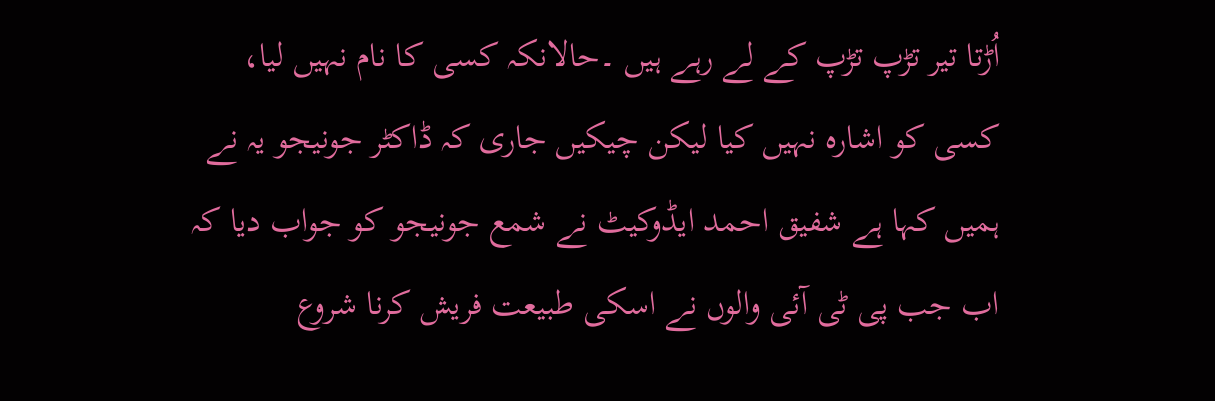اُڑتا تیر تڑپ تڑپ کے لے رہے ہیں ۔حالانکہ کسی کا نام نہیں لیا، کسی کو اشارہ نہیں کیا لیکن چیکیں جاری کہ ڈاکٹر جونیجو یہ نے ہمیں کہا ہے شفیق احمد ایڈوکیٹ نے شمع جونیجو کو جواب دیا کہ اب جب پی ٹی آئی والوں نے اسکی طبیعت فریش کرنا شروع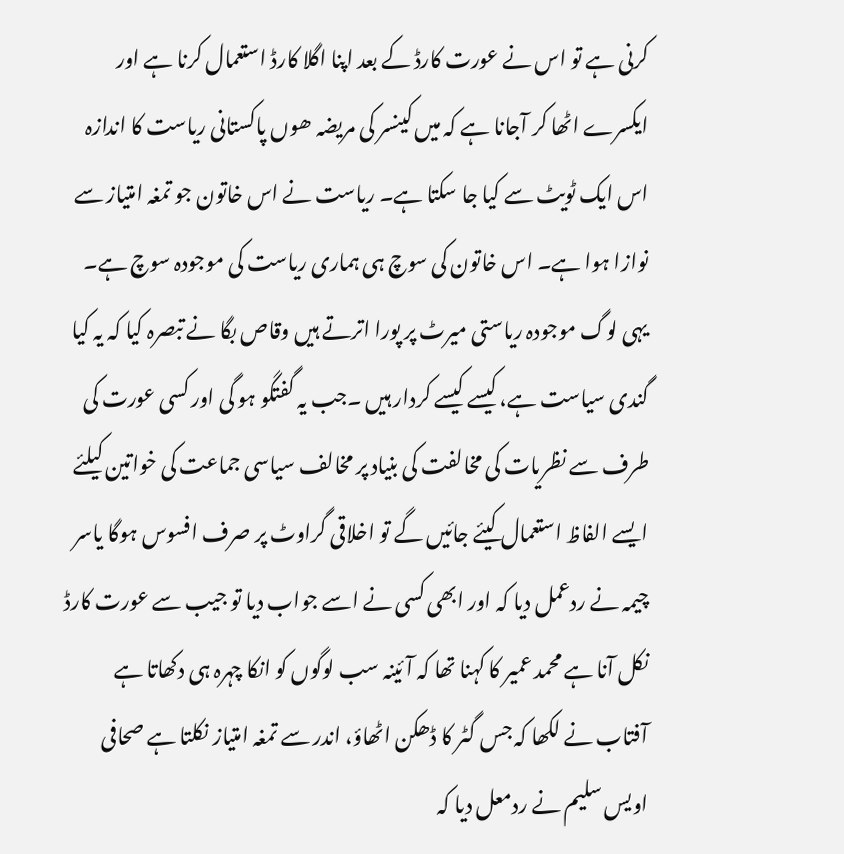کرنی ہے تو اس نے عورت کارڈ کے بعد اپنا اگلا کارڈ استعمال کرنا ہے اور ایکسرے اٹھا کر آجانا ہے کہ میں کینسر کی مریضہ ھوں پاکستانی ریاست کا اندازہ اس ایک ٹویٹ سے کیا جا سکتا ہے۔ ریاست نے اس خاتون جو تمغہ امتیاز سے نوازا ہوا ہے۔ اس خاتون کی سوچ ہی ہماری ریاست کی موجودہ سوچ ہے۔ یہی لوگ موجودہ ریاستی میرٹ پر پورا اترتے ہیں وقاص بگا نے تبصرہ کیا کہ یہ کیا گندی سیاست ہے، کیسے کیسے کردار ہیں ۔جب یہ گفتگو ہو گی اور کسی عورت کی طرف سے نظریات کی مخالفت کی بنیاد پر مخالف سیاسی جماعت کی خواتین کیلئے ایسے الفاظ استعمال کیئے جائیں گے تو اخلاقی گراوٹ پر صرف افسوس ہوگا یاسر چیمہ نے ردعمل دیا کہ اور ابھی کسی نے اسے جواب دیا تو جیب سے عورت کارڈ نکل آنا ہے محمد عمیر کا کہنا تھا کہ آئینہ سب لوگوں کو انکا چہرہ ہی دکھاتا ہے آفتاب نے لکھا کہ جس گٹر کا ڈھکن اٹھاؤ، اندر سے تمغہ امتیاز نکلتا ہے صحافی اویس سلیم نے ردمعل دیا کہ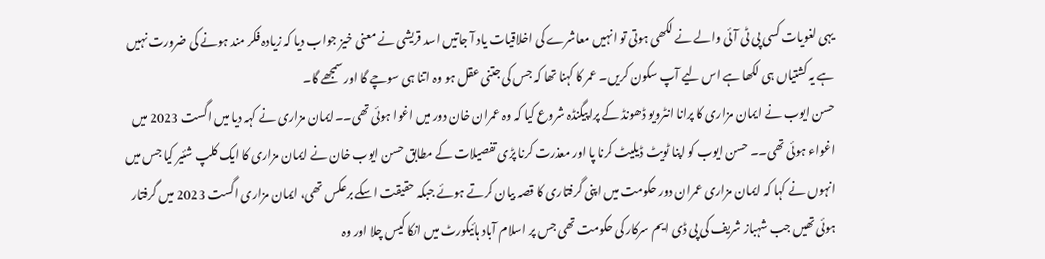یہی لغویات کسی پی ٹی آئی والے نے لکھی ہوتی تو انہیں معاشرے کی اخلاقیات یاد آ جاتیں اسد قریشی نے معنی خیز جواب دیا کہ زیادہ فکر مند ہونے کی ضرورت نہیں ہے یہ کشتیاں ہی لکھا ہے اس لیے آپ سکون کریں۔ عمر کا کہنا تھا کہ جس کی جتنی عقل ہو وہ اتنا ہی سوچے گا اور سمجھے گا۔
حسن ایوب نے ایمان مزاری کا پرانا انٹرویو ڈھونڈ کے پراپیگنڈہ شروع کیا کہ وہ عمران خان دور میں اغوا ہوئی تھی۔۔ایمان مزاری نے کہہ دیا میں اگست 2023 میں اغواء ہوئی تھی۔۔ حسن ایوب کو اپنا ٹویٹ ڈیلیٹ کرنا پا اور معذرت کرنا پڑی تفصیلات کے مطابق حسن ایوب خان نے ایمان مزاری کا ایک کلپ شئیر کیا جس میں انہوں نے کہا کہ ایمان مزاری عمران دور حکومت میں اپنی گرفتاری کا قصہ بیان کرتے ہوئے جبکہ حقیقت اسکے برعکس تھی، ایمان مزاری اگست 2023 میں گرفتار ہوئی تھیں جب شہباز شریف کی پی ڈی ایم سرکار کی حکومت تھی جس پر اسلام آباد ہائیکورٹ میں انکا کیس چلا اور وہ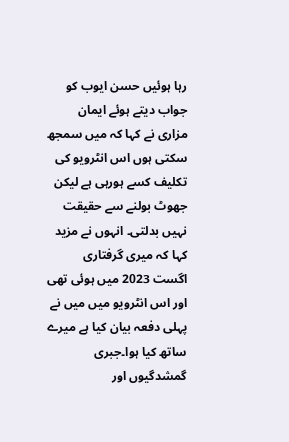رہا ہوئیں حسن ایوب کو جواب دیتے ہوئے ایمان مزاری نے کہا کہ میں سمجھ سکتی ہوں اس انٹرویو کی تکلیف کسے ہورہی ہے لیکن جھوٹ بولنے سے حقیقت نہیں بدلتی۔ انہوں نے مزید کہا کہ میری گرفتاری اگست 2023 میں ہوئی تھی اور اس انٹرویو میں میں نے پہلی دفعہ بیان کیا ہے میرے ساتھ کیا ہوا۔جبری گمشدگیوں اور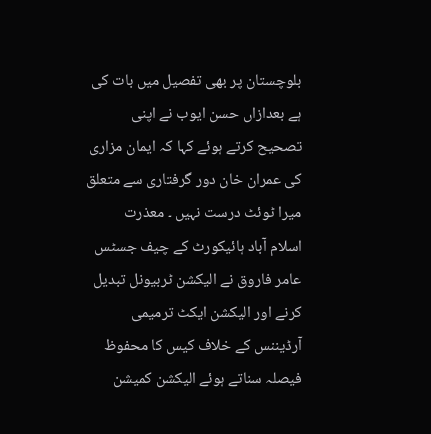بلوچستان پر بھی تفصیل میں بات کی ہے بعدازاں حسن ایوب نے اپنی تصحیح کرتے ہوئے کہا کہ ایمان مزاری کی عمران خان دور گرفتاری سے متعلق میرا ٹوئٹ درست نہیں ۔ معذرت
اسلام آباد ہائیکورٹ کے چیف جسٹس عامر فاروق نے الیکشن ٹربیونل تبدیل کرنے اور الیکشن ایکٹ ترمیمی آرڈیننس کے خلاف کیس کا محفوظ فیصلہ سناتے ہوئے الیکشن کمیشن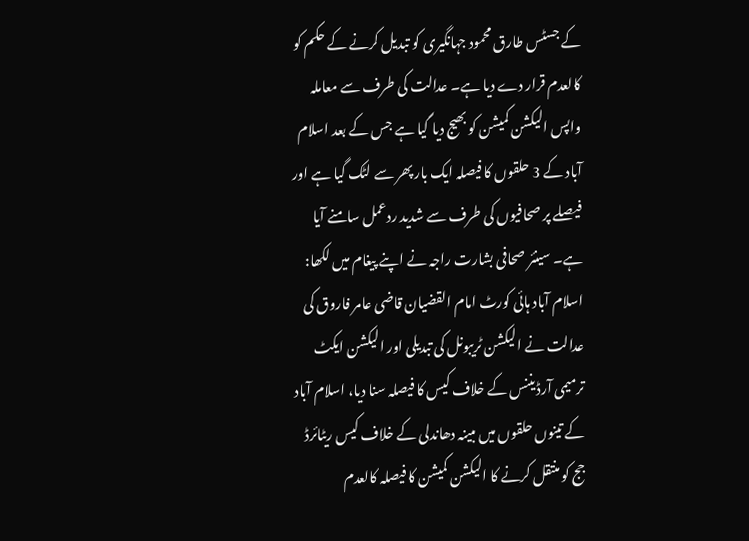کے جسٹس طارق محمود جہانگیری کو تبدیل کرنے کے حکم کو کالعدم قرار دے دیا ہے۔ عدالت کی طرف سے معاملہ واپس الیکشن کمیشن کو بھیج دیا گیا ہے جس کے بعد اسلام آباد کے 3 حلقوں کا فیصلہ ایک بار پھر سے لٹک گیا ہے اور فیصلے پر صحافیوں کی طرف سے شدید ردعمل سامنے آیا ہے۔ سینئر صحافی بشارت راجہ نے اپنے پیغام میں لکھا: اسلام آباد ہائی کورٹ امام القضیان قاضی عامر فاروق کی عدالت نے الیکشن ٹریبونل کی تبدیلی اور الیکشن ایکٹ ترمیمی آرڈیننس کے خلاف کیس کا فیصلہ سنا دیا، اسلام آباد کے تینوں حلقوں میں مبینہ دھاندلی کے خلاف کیس ریٹائرڈ جج کو منتقل کرنے کا الیکشن کمیشن کا فیصلہ کالعدم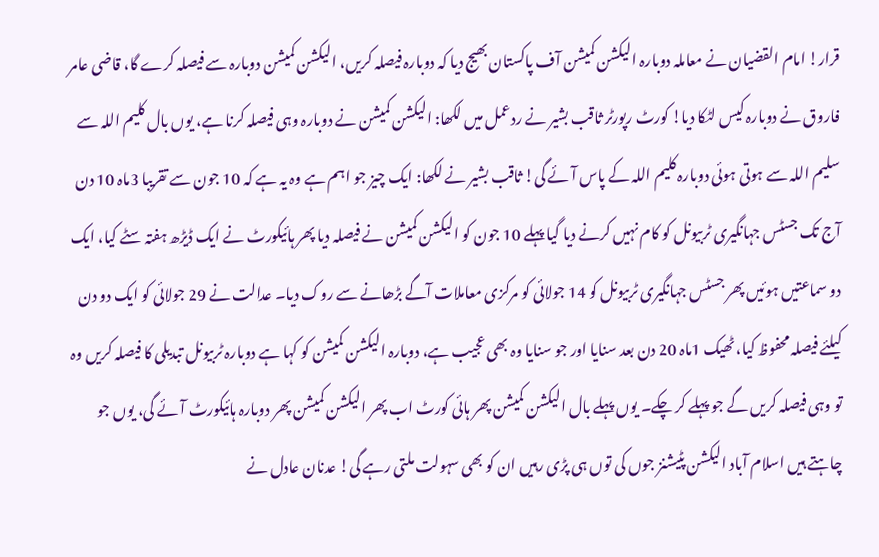قرار! امام القضیان نے معاملہ دوبارہ الیکشن کمیشن آف پاکستان بھیج دیا کہ دوبارہ فیصلہ کریں، الیکشن کمیشن دوبارہ سے فیصلہ کرے گا، قاضی عامر فاروق نے دوبارہ کیس لٹکا دیا! کورٹ رپورٹر ثاقب بشیر نے ردعمل میں لکھا: الیکشن کمیشن نے دوبارہ وہی فیصلہ کرنا ہے، یوں بال کلیم اللہ سے سلیم اللہ سے ہوتی ہوئی دوبارہ کلیم اللہ کے پاس آئے گی! ثاقب بشیر نے لکھا: ایک چیز جو اہم ہے وہ یہ ہے کہ 10 جون سے تقریبا 3ماہ 10 دن آج تک جسٹس جہانگیری ٹربیونل کو کام نہیں کرنے دیا گیا پہلے 10 جون کو الیکشن کمیشن نے فیصلہ دیا پھر ہائیکورٹ نے ایک ڈیڑھ ہفتہ سٹے کیا، ایک دو سماعتیں ہوئیں پھر جسٹس جہانگیری ٹربیونل کو 14 جولائی کو مرکزی معاملات آگے بڑھانے سے روک دیا۔ عدالت نے 29 جولائی کو ایک دو دن کیلئے فیصلہ محفوظ کیا، ٹھیک 1ماہ 20 دن بعد سنایا اور جو سنایا وہ بھی عجیب ہے، دوبارہ الیکشن کمیشن کو کہا ہے دوبارہ ٹربیونل تبدیلی کا فیصلہ کریں وہ تو وہی فیصلہ کریں گے جو پہلے کر چکے۔ یوں پہلے بال الیکشن کمیشن پھر ہائی کورٹ اب پھر الیکشن کمیشن پھر دوبارہ ہائیکورٹ آئے گی، یوں جو چاہتے ہیں اسلام آباد الیکشن پٹیشنز جوں کی توں ہی پڑی رہیں ان کو بھی سہولت ملتی رہے گی! عدنان عادل نے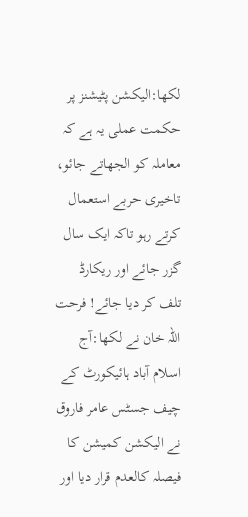لکھا:الیکشن پٹیشنز پر حکمت عملی یہ ہے کہ معاملہ کو الجھاتے جائو، تاخیری حربے استعمال کرتے رہو تاکہ ایک سال گزر جائے اور ریکارڈ تلف کر دیا جائے! فرحت اللہ خان نے لکھا:آج اسلام آباد ہائیکورٹ کے چیف جسٹس عامر فاروق نے الیکشن کمیشن کا فیصلہ کالعدم قرار دیا اور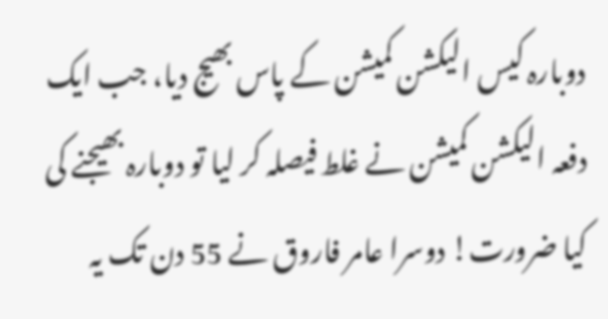دوبارہ کیس الیکشن کمیشن کے پاس بھیج دیا، جب ایک دفعہ الیکشن کمیشن نے غلط فیصلہ کر لیا تو دوبارہ بھیجنے کی کیا ضرورت! دوسرا عامر فاروق نے 55 دن تک یہ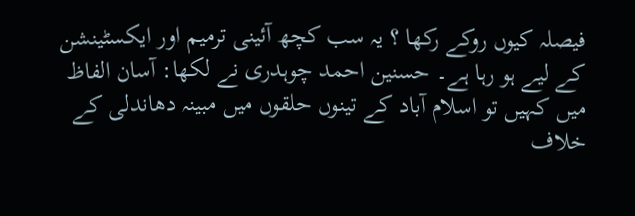فیصلہ کیوں روکے رکھا ؟ یہ سب کچھ آئینی ترمیم اور ایکسٹینشن کے لیے ہو رہا ہے۔ حسنین احمد چوہدری نے لکھا: آسان الفاظ میں کہیں تو اسلام آباد کے تینوں حلقوں میں مبینہ دھاندلی کے خلاف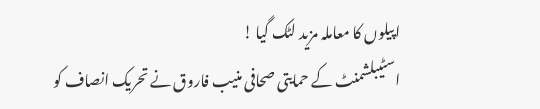اپیلوں کا معاملہ مزید لٹک گیا !
اسٹیبلشمنٹ کے حمایتی صحافی منیب فاروق نے تحریک انصاف کو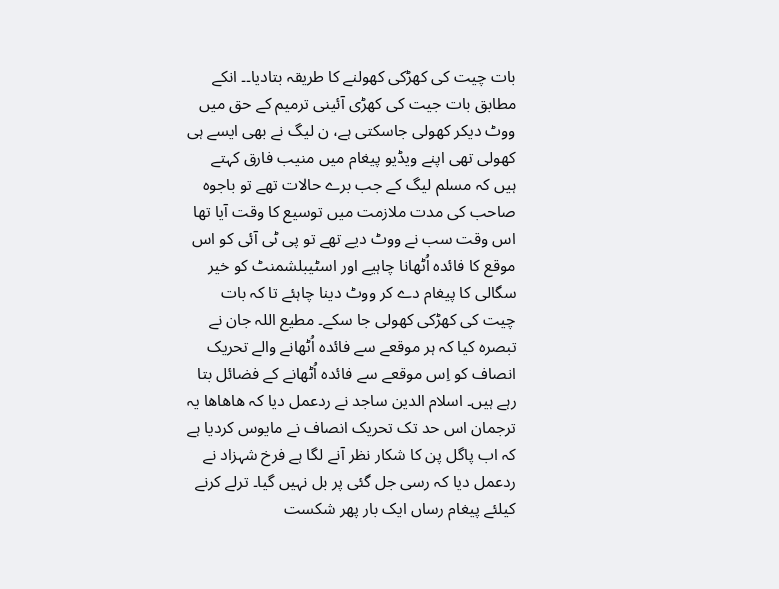بات چیت کی کھڑکی کھولنے کا طریقہ بتادیا۔۔ انکے مطابق بات جیت کی کھڑی آئینی ترمیم کے حق میں ووٹ دیکر کھولی جاسکتی ہے، ن لیگ نے بھی ایسے ہی کھولی تھی اپنے ویڈیو پیغام میں منیب فارق کہتے ہیں کہ مسلم لیگ کے جب برے حالات تھے تو باجوہ صاحب کی مدت ملازمت میں توسیع کا وقت آیا تھا اس وقت سب نے ووٹ دیے تھے تو پی ٹی آئی کو اس موقع کا فائدہ اُٹھانا چاہیے اور اسٹیبلشمنٹ کو خیر سگالی کا پیغام دے کر ووٹ دینا چاہئے تا کہ بات چیت کی کھڑکی کھولی جا سکے۔ مطیع اللہ جان نے تبصرہ کیا کہ ہر موقعے سے فائدہ اُٹھانے والے تحریک انصاف کو اِس موقعے سے فائدہ اُٹھانے کے فضائل بتا رہے ہیں۔ اسلام الدین ساجد نے ردعمل دیا کہ ھاھاھا یہ ترجمان اس حد تک تحریک انصاف نے مایوس کردیا ہے کہ اب پاگل پن کا شکار نظر آنے لگا ہے فرخ شہزاد نے ردعمل دیا کہ رسی جل گئی پر بل نہیں گیا۔ ترلے کرنے کیلئے پیغام رساں ایک بار پھر شکست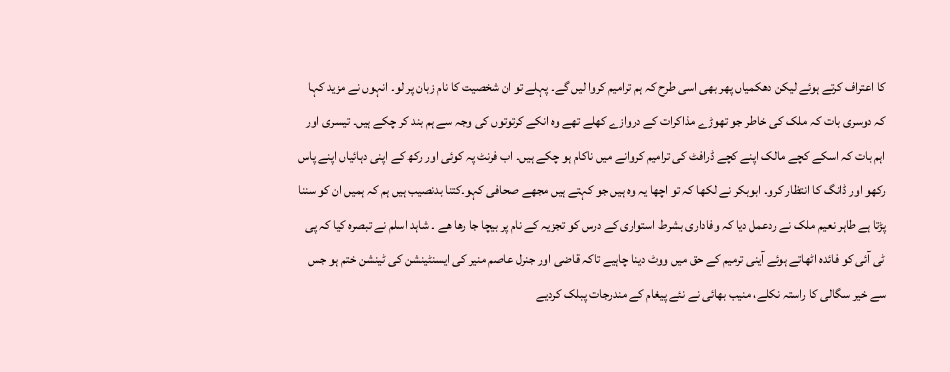کا اعتراف کرتے ہوئے لیکن دھکمیاں پھر بھی اسی طرح کہ ہم ترامیم کروا لیں گے۔ پہلے تو ان شخصیت کا نام زبان پر لو۔ انہوں نے مزید کہا کہ دوسری بات کہ ملک کی خاطر جو تھوڑے مذاکرات کے دروازے کھلے تھے وہ انکے کرتوتوں کی وجہ سے ہم بند کر چکے ہیں۔ تیسری اور اہم بات کہ اسکے کچے مالک اپنے کچے ڈرافٹ کی ترامیم کروانے میں ناکام ہو چکے ہیں۔ اب فرنٹ پہ کوئی اور رکھ کے اپنی دہائیاں اپنے پاس رکھو اور ڈانگ کا انتظار کرو۔ ابوبکر نے لکھا کہ تو اچھا یہ وہ ہیں جو کہتے ہیں مجھے صحافی کہو۔کتنا بدنصیب ہیں ہم کہ ہمیں ان کو سننا پڑتا ہے طاہر نعیم ملک نے ردعمل دیا کہ وفاداری بشرط استواری کے درس کو تجزیہ کے نام پر بیچا جا رھا ھے ۔ شاہد اسلم نے تبصرہ کیا کہ پی ٹی آئی کو فائدہ اٹھاتے ہوئے آینی ترمیم کے حق میں ووٹ دینا چاہیے تاکہ قاضی اور جنرل عاصم منیر کی ایسنٹینشن کی ٹینشن ختم ہو جس سے خیر سگالی کا راستہ نکلے، منیب بھائی نے نئے پیغام کے مندرجات پبلک کردیے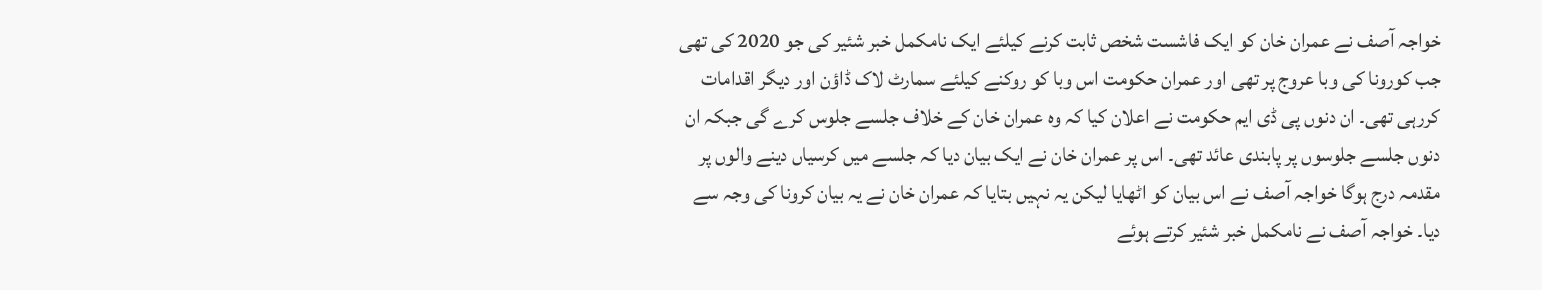خواجہ آصف نے عمران خان کو ایک فاشست شخص ثابت کرنے کیلئے ایک نامکمل خبر شئیر کی جو 2020 کی تھی جب کورونا کی وبا عروج پر تھی اور عمران حکومت اس وبا کو روکنے کیلئے سمارٹ لاک ڈاؤن اور دیگر اقدامات کررہی تھی۔ ان دنوں پی ڈی ایم حکومت نے اعلان کیا کہ وہ عمران خان کے خلاف جلسے جلوس کرے گی جبکہ ان دنوں جلسے جلوسوں پر پابندی عائد تھی۔ اس پر عمران خان نے ایک بیان دیا کہ جلسے میں کرسیاں دینے والوں پر مقدمہ درج ہوگا خواجہ آصف نے اس بیان کو اٹھایا لیکن یہ نہیں بتایا کہ عمران خان نے یہ بیان کرونا کی وجہ سے دیا۔ خواجہ آصف نے نامکمل خبر شئیر کرتے ہوئے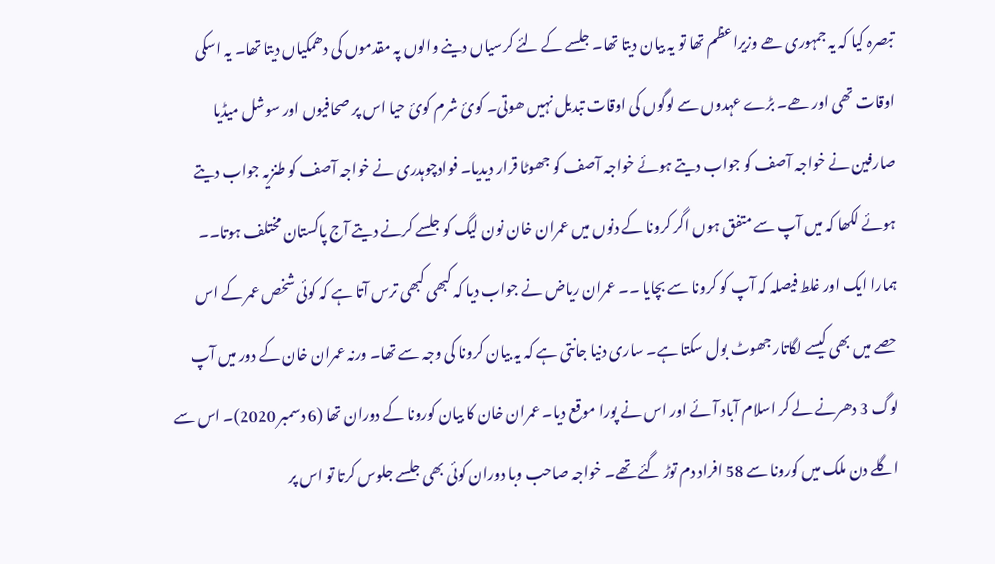تبصرہ کیا کہ یہ جمہوری ھے وزیراعظم تھا تو یہ بیان دیتا تھا۔ جلسے کے لئے کرسیاں دینے والوں پہ مقدموں کی دھمکیاں دیتا تھا۔ یہ اسکی اوقات تھی اور ھے۔ بڑے عہدوں سے لوگوں کی اوقات تبدیل نہیں ھوتی۔ کوئ شرم کوئ حیا اس پر صحافیوں اور سوشل میڈیا صارفین نے خواجہ آصف کو جواب دیتے ہوئے خواجہ آصف کو جھوٹا قرار دیدیا۔ فوادچوہدری نے خواجہ آصف کو طنزیہ جواب دیتے ہوئے لکھا کہ میں آپ سے متفق ہوں اگر کرونا کے دنوں میں عمران خان نون لیگ کو جلسے کرنے دیتے آج پاکستان مختلف ہوتا۔۔ ہمارا ایک اور غلط فیصلہ کہ آپ کو کرونا سے بچایا ۔۔ عمران ریاض نے جواب دیا کہ کبھی کبھی ترس آتا ہے کہ کوئی شخص عمر کے اس حصے میں بھی کیسے لگاتار جھوٹ بول سکتا ہے۔ ساری دنیا جانتی ہے کہ یہ بیان کرونا کی وجہ سے تھا۔ ورنہ عمران خان کے دور میں آپ لوگ 3 دھرنے لے کر اسلام آباد آئے اور اس نے پورا موقع دیا۔ عمران خان کا بیان کورونا کے دوران تھا (6 دسمبر 2020)۔ اس سے اگلے دن ملک میں کورونا سے 58 افراد دم توڑ گئے تھے۔ خواجہ صاحب وبا دوران کوئی بھی جلسے جلوس کرتا تو اس پر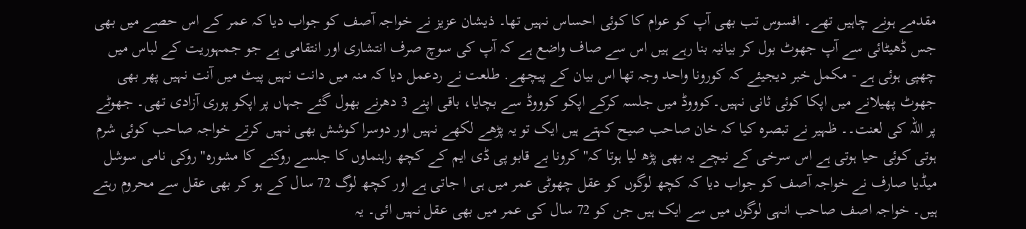مقدمے ہونے چاہیں تھے۔ افسوس تب بھی آپ کو عوام کا کوئی احساس نہیں تھا۔ ذیشان عزیز نے خواجہ آصف کو جواب دیا کہ عمر کے اس حصے میں بھی جس ڈھیٹائی سے آپ جھوٹ بول کر بیانیہ بنا رہے ہیں اس سے صاف واضع ہے کہ آپ کی سوچ صرف انتشاری اور انتقامی ہے جو جمہوریت کے لباس میں چھپی ہوئی ہے - مکمل خبر دیجیئے کہ کورونا واحد وجہ تھا اس بیان کے پیچھے. طلعت نے ردعمل دیا کہ منہ میں دانت نہیں پیٹ میں آنت نہیں پھر بھی جھوٹ پھیلانے میں اپکا کوئی ثانی نہیں۔کوووڈ میں جلسہ کرکے اپکو کوووڈ سے بچایا، باقی اپنے 3 دھرنے بھول گئے جہاں پر اپکو پوری آزادی تھی۔ جھوٹے پر اللہ کی لعنت۔۔ ظہیر نے تبصرہ کیا کہ خان صاحب صیح کہتے ہیں ایک تو یہ پڑھے لکھے نہیں اور دوسرا کوشش بھی نہیں کرتے خواجہ صاحب کوئی شرم ہوتی کوئی حیا ہوتی ہے اس سرخی کے نیچے یہ بھی پڑھ لیا ہوتا کہ" کرونا بے قابو پی ڈی ایم کے کچھ راہنماوں کا جلسے روکنے کا مشورہ" روکی نامی سوشل میڈیا صارف نے خواجہ آصف کو جواب دیا کہ کچھ لوگوں کو عقل چھوٹی عمر میں ہی ا جاتی ہے اور کچھ لوگ 72 سال کے ہو کر بھی عقل سے محروم رہتے ہیں۔ خواجہ اصف صاحب انہی لوگوں میں سے ایک ہیں جن کو 72 سال کی عمر میں بھی عقل نہیں ائی۔ یہ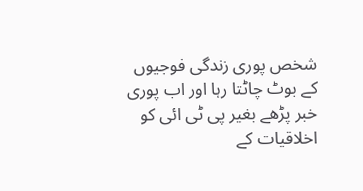شخص پوری زندگی فوجیوں کے بوٹ چاٹتا رہا اور اب پوری خبر پڑھے بغیر پی ٹی ائی کو اخلاقیات کے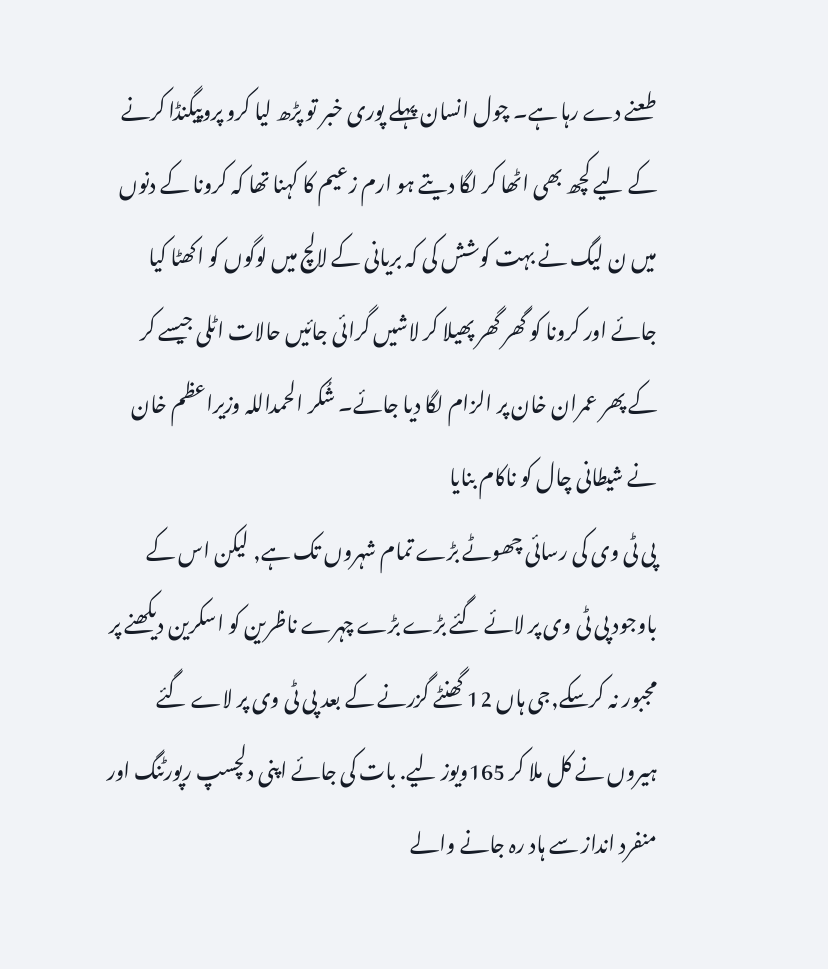طعنے دے رہا ہے۔ چول انسان پہلے پوری خبر تو پڑھ لیا کرو پروپیگنڈا کرنے کے لیے کچھ بھی اٹھا کر لگا دیتے ہو ارم زعیم کا کہنا تھا کہ کرونا کے دنوں میں ن لیگ نے بہت کوشش کی کہ بریانی کے لالچ میں لوگوں کو اکھٹا کیا جائے اور کرونا کو گھر گھر پھیلا کر لاشیں گرائی جائیں حالات اٹلی جیسے کر کے پھر عمران خان پر الزام لگا دیا جائے۔ شُکر الحمداللہ وزیراعظم خان نے شیطانی چال کو ناکام بنایا
پی ٹی وی کی رسائی چھوٹے بڑے تمام شہروں تک ہے, لیکن اس کے باوجود پی ٹی وی پر لائے گئے بڑے بڑے چہرے ناظرین کو اسکرین دیکھنے پر مجبور نہ کرسکے,جی ہاں 12 گھنٹے گزرنے کے بعد پی ٹی وی پر لاے گئے ہیروں نے کل ملا کر 165ویوز لیے. بات کی جائے اپنی دلچسپ رپورٹنگ اور منفرد انداز سے ہاد رہ جانے والے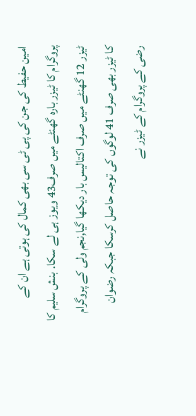امین حفیط کی جن کی پی ٹی سی بھی کمال کی ہوتی ہے ان کے پروگرام کا ٹیزر بارہ گھنٹے میں صرف43 ویوز ہی لے سکا. بنش سلیم کا ٹیزر 12 گھنٹے میں صرف اکتالیس بار دیکھا گیا,نجم ولی کے پروگرام کا ٹیزر بھی صرف 41 لوگوں کی توجہ حاصل کرسکا جبکہ رضوان رضی کے پروگرام کے ٹیزر نے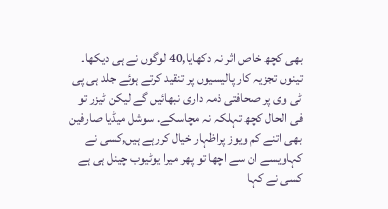بھی کچھ خاص اثر نہ دکھایا,40 لوگوں نے ہی دیکھا۔ تینوں تجزیہ کار پالیسیوں پر تنقید کرتے ہوئے جلد ہی پی ٹی وی پر صحافتی ذمہ داری نبھائیں گے لیکن ٹیزر تو فی الحال کچھ تہلکہ نہ مچاسکے. سوشل میڈیا صارفین بھی اتنے کم ویوز پراظہار خیال کررہے ہیں,کسی نے کہاویسے ان سے اچھا تو پھر میرا یوٹیوب چینل ہی ہے کسی نے کہا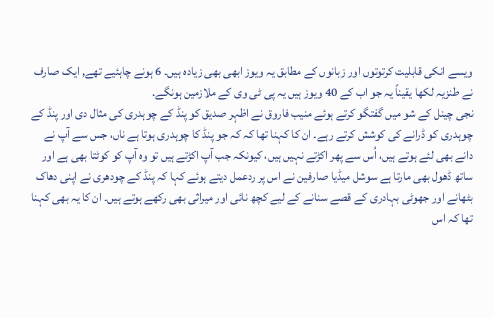ویسے انکی قابلیت کرتوتوں اور زبانوں کے مطابق یہ ویوز ابھی بھی زیادہ ہیں۔ 6 ہونے چاہئیے تھے, ایک صارف نے طنزیہ لکھا یقیناً یہ جو اب کے 40 ویوز ہیں یہ پی ٹی وی کے ملازمین ہونگے.
نجی چینل کے شو میں گفتگو کرتے ہوئے منیب فاروق نے اظہر صدیق کو پنڈ کے چوہدری کی مثال دی اور پنڈ کے چوہدری کو ڈرانے کی کوشش کرتے رہے۔ ان کا کہنا تھا کہ کہ جو پنڈ کا چوہدری ہوتا ہے ناں، جس سے آپ نے دانے بھی لئے ہوتے ہیں، اُس سے پھر اکڑتے نہیں ہیں، کیونکہ جب آپ اکڑتے ہیں تو وہ آپ کو کوٹتا بھی ہے اور ساتھ ڈھول بھی مارتا ہے سوشل میڈیا صارفین نے اس پر ردعمل دیتے ہوئے کہا کہ پنڈ کے چودھری نے اپنی دھاک بٹھانے اور جھوٹی بہادری کے قصے سنانے کے لیے کچھ نائی اور میراثی بھی رکھے ہوتے ہیں۔ ان کا یہ بھی کہنا تھا کہ اس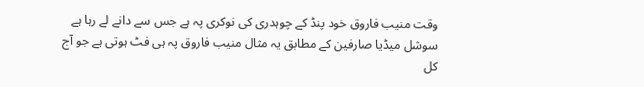وقت منیب فاروق خود پنڈ کے چوہدری کی نوکری پہ ہے جس سے دانے لے رہا ہے سوشل میڈیا صارفین کے مطابق یہ مثال منیب فاروق پہ ہی فٹ ہوتی ہے جو آج کل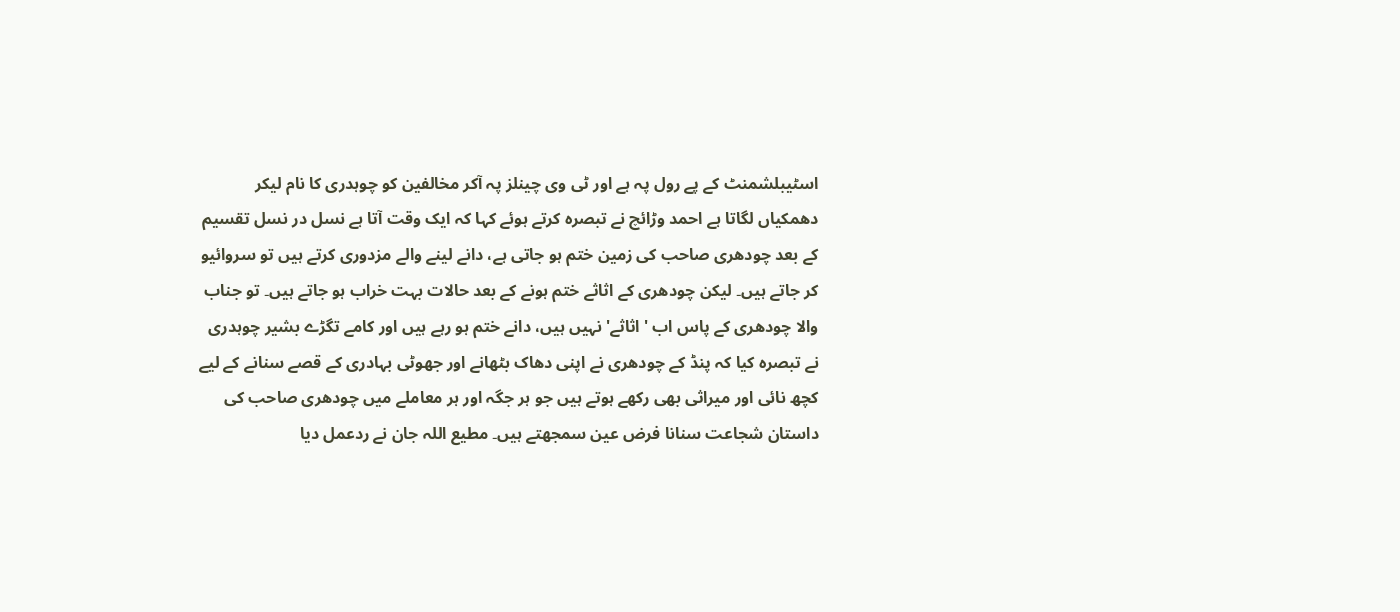اسٹیبلشمنٹ کے پے رول پہ ہے اور ٹی وی چینلز پہ آکر مخالفین کو چوہدری کا نام لیکر دھمکیاں لگاتا ہے احمد وڑائچ نے تبصرہ کرتے ہوئے کہا کہ ایک وقت آتا ہے نسل در نسل تقسیم کے بعد چودھری صاحب کی زمین ختم ہو جاتی ہے، دانے لینے والے مزدوری کرتے ہیں تو سروائیو کر جاتے ہیں۔ لیکن چودھری کے اثاثے ختم ہونے کے بعد حالات بہت خراب ہو جاتے ہیں۔ تو جناب والا چودھری کے پاس اب 'اثاثے' نہیں ہیں، دانے ختم ہو رہے ہیں اور کامے تگڑے بشیر چوہدری نے تبصرہ کیا کہ پنڈ کے چودھری نے اپنی دھاک بٹھانے اور جھوٹی بہادری کے قصے سنانے کے لیے کچھ نائی اور میراثی بھی رکھے ہوتے ہیں جو ہر جگہ اور ہر معاملے میں چودھری صاحب کی داستان شجاعت سنانا فرض عین سمجھتے ہیں۔ مطیع اللہ جان نے ردعمل دیا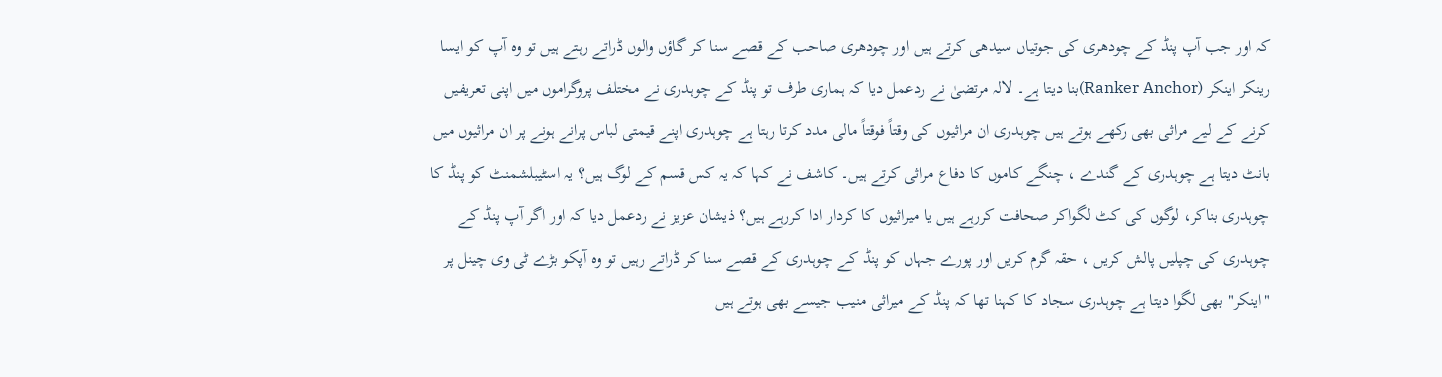کہ اور جب آپ پنڈ کے چودھری کی جوتیاں سیدھی کرتے ہیں اور چودھری صاحب کے قصے سنا کر گاؤں والوں ڈراتے رہتے ہیں تو وہ آپ کو ایسا رینکر اینکر (Ranker Anchor)بنا دیتا ہے۔ لالہ مرتضیٰ نے ردعمل دیا کہ ہماری طرف تو پنڈ کے چوہدری نے مختلف پروگراموں میں اپنی تعریفیں کرنے کے لیے مراثی بھی رکھے ہوتے ہیں چوہدری ان مراثیوں کی وقتاً فوقتاً مالی مدد کرتا رہتا ہے چوہدری اپنے قیمتی لباس پرانے ہونے پر ان مراثیوں میں بانٹ دیتا ہے چوہدری کے گندے ، چنگے کاموں کا دفاع مراثی کرتے ہیں۔ کاشف نے کہا کہ یہ کس قسم کے لوگ ہیں؟ یہ اسٹیبلشمنٹ کو پنڈ کا چوہدری بناکر، لوگوں کی کٹ لگواکر صحافت کررہے ہیں یا میراثیوں کا کردار ادا کررہے ہیں؟ ذیشان عزیز نے ردعمل دیا کہ اور اگر آپ پنڈ کے چوہدری کی چپلیں پالش کریں ، حقہ گرم کریں اور پورے جہاں کو پنڈ کے چوہدری کے قصے سنا کر ڈراتے رہیں تو وہ آپکو بڑے ٹی وی چینل پر "اینکر" بھی لگوا دیتا ہے چوہدری سجاد کا کہنا تھا کہ پنڈ کے میراثی منیب جیسے بھی ہوتے ہیں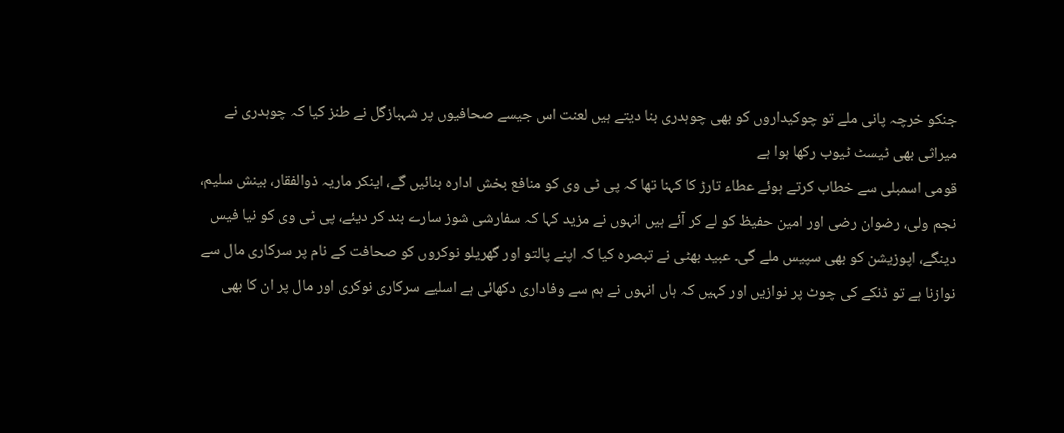جنکو خرچہ پانی ملے تو چوکیداروں کو بھی چوہدری بنا دیتے ہیں لعنت اس جیسے صحافیوں پر شہبازگل نے طنز کیا کہ چوہدری نے میراثی بھی ٹیسٹ ٹیوب رکھا ہوا ہے
قومی اسمبلی سے خطاب کرتے ہوئے عطاء تارڑ کا کہنا تھا کہ پی ٹی وی کو منافع بخش ادارہ بنائیں گے، اینکر ماریہ ذوالفقار، بینش سلیم، نجم ولی، رضوان رضی اور امین حفیظ کو لے کر آئے ہیں انہوں نے مزید کہا کہ سفارشی شوز سارے بند کر دیئے، پی ٹی وی کو نیا فیس دینگے، اپوزیشن کو بھی سپیس ملے گی۔ عبید بھٹی نے تبصرہ کیا کہ اپنے پالتو اور گھریلو نوکروں کو صحافت کے نام پر سرکاری مال سے نوازنا ہے تو ڈنکے کی چوٹ پر نوازیں اور کہیں کہ ہاں انہوں نے ہم سے وفاداری دکھائی ہے اسلیے سرکاری نوکری اور مال پر ان کا بھی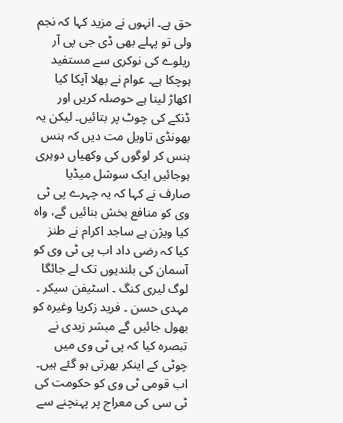حق ہے۔ انہوں نے مزید کہا کہ نجم ولی تو پہلے بھی ڈی جی پی آر ریلوے کی نوکری سے مستفید ہوچکا ہے۔ عوام نے بھلا آپکا کیا اکھاڑ لینا ہے حوصلہ کریں اور ڈنکے کی چوٹ پر بتائیں۔ لیکن یہ بھونڈی تاویل مت دیں کہ ہنس ہنس کر لوگوں کی وکھیاں دوہری ہوجائیں ایک سوشل میڈیا صارف نے کہا کہ یہ چہرے پی ٹی وی کو منافع بخش بنائیں گے، واہ کیا ویژن ہے ساجد اکرام نے طنز کیا کہ رضی داد اب پی ٹی وی کو آسمان کی بلندیوں تک لے جائگا لوگ لیری کنگ ۔ اسٹیفن سیکر ۔ مہدی حسن ۔ فرید زکریا وغیرہ کو بھول جائیں گے مبشر زیدی نے تبصرہ کیا کہ پی ٹی وی میں چوٹی کے اینکر بھرتی ہو گئے ہیں۔ اب قومی ٹی وی کو حکومت کی ٹی سی کی معراج پر پہنچنے سے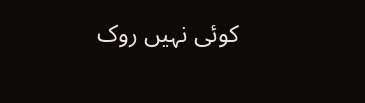کوئی نہیں روک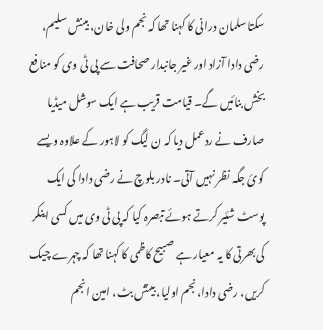سکتا سلمان درانی کا کہنا تھا کہ نجم ولی خان، بینش سلیم، رضی دادا آزاد اور غیر جانبدار صحافت سے پی ٹی وی کو منافع بخش بنائیں گے۔ قیامت قریب ہے ایک سوشل میڈیا صارف نے ردعمل دیا کہ ن لیگ کو لاہور کے علاوہ ویسے کوئ جگہ نظر نہیں آتی۔ نادر بلوچ نے رضی دادا کی ایک پوسٹ شئیر کرتے ہوئے تبصرہ کیا کہ پی ٹی وی میں کسی اینکر کی بھرتی کا یہ معیار ہے صبیح کاظمی کا کہنا تھا کہ چہرے چیک کریں، رضی دادا، نجم اولیا، بینش بٹ، امین انجم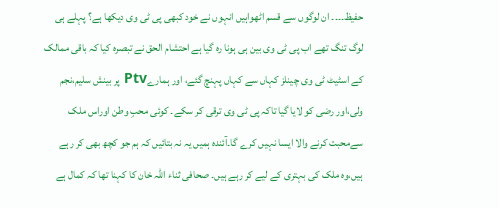حفیظ۔۔۔۔ ان لوگوں سے قسم اٹھواہیں انہوں نے خود کبھی پی ٹی وی دیکھا ہے؟ پہلے ہی لوگ تنگ تھے اب پی ٹی وی بین ہی ہونا رہ گیا ہے احتشام الحق نے تبصرہ کیا کہ باقی ممالک کے اسٹیٹ ٹی وی چینلز کہاں سے کہاں پہنچ گئے، اور ہمارےPtv پر بینش سلیم،نجم ولی،اور رضی کو لایا گیا تاکہ پی ٹی وی ترقی کر سکے۔ کوئی محبِ وطن اوراس ملک سےمحبت کرنے والا ایسا نہیں کرے گا۔آئندہ ہمیں یہ نہ بتائیں کہ ہم جو کچھ بھی کر رہے ہیں،وہ ملک کی بہتری کے لیے کر رہے ہیں۔ صحافی ثناء اللہ خان کا کہنا تھا کہ کمال ہے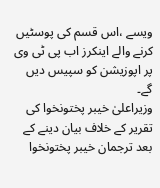ویسے ،اس قسم کی پوسٹیں کرنے والے اینکرز اب پی ٹی وی پر اپوزیشن کو سپیس دیں گے۔
وزیراعلیٰ خیبر پختونخوا کی تقریر کے خلاف بیان دینے کے بعد ترجمان خیبر پختونخوا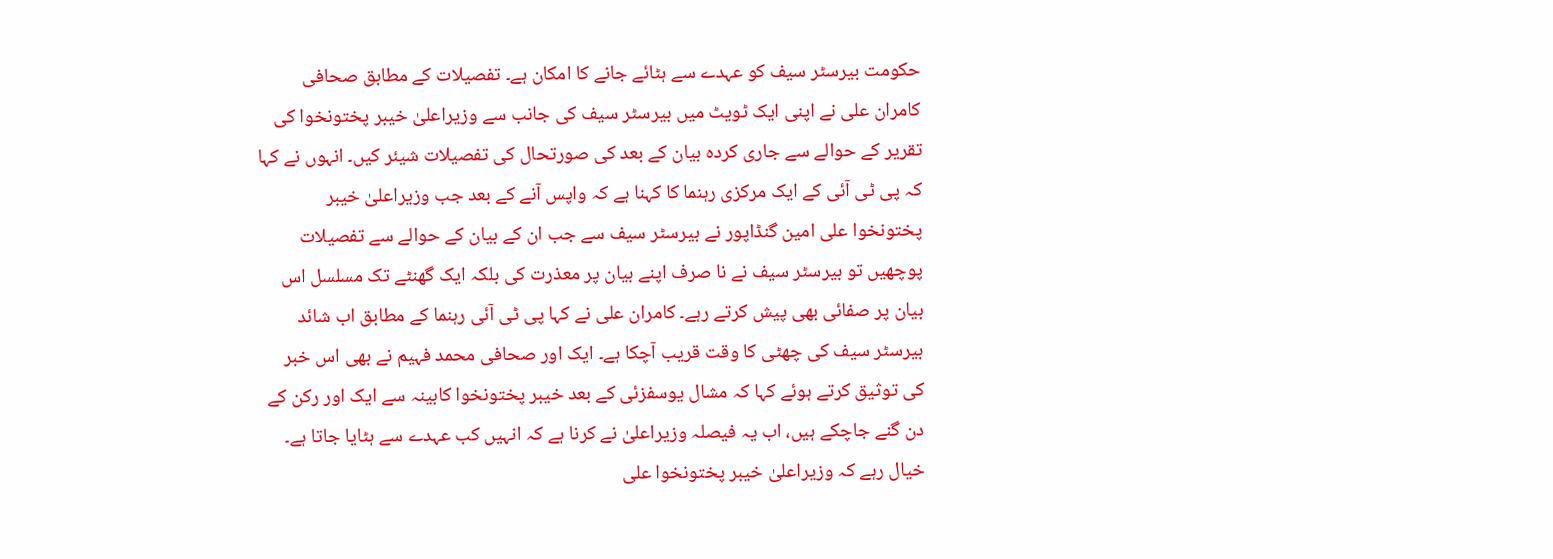حکومت بیرسٹر سیف کو عہدے سے ہٹائے جانے کا امکان ہے۔ تفصیلات کے مطابق صحافی کامران علی نے اپنی ایک ٹویٹ میں بیرسٹر سیف کی جانب سے وزیراعلیٰ خیبر پختونخوا کی تقریر کے حوالے سے جاری کردہ بیان کے بعد کی صورتحال کی تفصیلات شیئر کیں۔ انہوں نے کہا کہ پی ٹی آئی کے ایک مرکزی رہنما کا کہنا ہے کہ واپس آنے کے بعد جب وزیراعلیٰ خیبر پختونخوا علی امین گنڈاپور نے بیرسٹر سیف سے جب ان کے بیان کے حوالے سے تفصیلات پوچھیں تو بیرسٹر سیف نے نا صرف اپنے بیان پر معذرت کی بلکہ ایک گھنٹے تک مسلسل اس بیان پر صفائی بھی پیش کرتے رہے۔ کامران علی نے کہا پی ٹی آئی رہنما کے مطابق اب شائد بیرسٹر سیف کی چھٹی کا وقت قریب آچکا ہے۔ ایک اور صحافی محمد فہیم نے بھی اس خبر کی توثیق کرتے ہوئے کہا کہ مشال یوسفزئی کے بعد خیبر پختونخوا کابینہ سے ایک اور رکن کے دن گنے جاچکے ہیں، اب یہ فیصلہ وزیراعلیٰ نے کرنا ہے کہ انہیں کب عہدے سے ہٹایا جاتا ہے۔ خیال رہے کہ وزیراعلیٰ خیبر پختونخوا علی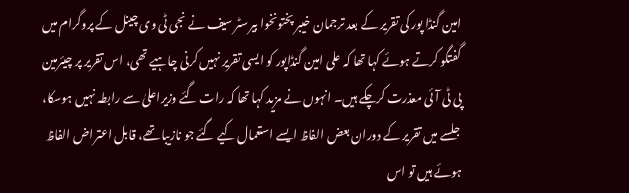امین گنڈا پور کی تقریر کے بعد ترجمان خیبر پختونخوا بیرسٹر سیف نے نجی ٹی وی چینل کے پروگرام میں گفتگو کرتے ہوئے کہا تھا کہ علی امین گنڈاپور کو ایسی تقریر نہیں کرنی چاہیے تھی، اس تقریر پر چیئرمین پی ٹی آئی معذرت کرچکے ہیں۔ انہوں نے مزید کہا تھا کہ رات گئے وزیراعلیٰ سے رابطہ نہیں ہوسکا، جلسے میں تقریر کے دوران بعض الفاظ ایسے استعمال کیے گئے جو نازیبا تھے، قابل اعتراض الفاظ ہوئے ہیں تو اس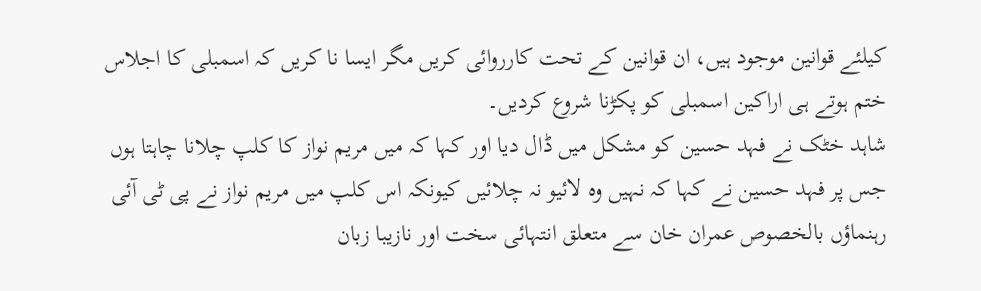کیلئے قوانین موجود ہیں، ان قوانین کے تحت کارروائی کریں مگر ایسا نا کریں کہ اسمبلی کا اجلاس ختم ہوتے ہی اراکین اسمبلی کو پکڑنا شروع کردیں۔
شاہد خٹک نے فہد حسین کو مشکل میں ڈال دیا اور کہا کہ میں مریم نواز کا کلپ چلانا چاہتا ہوں جس پر فہد حسین نے کہا کہ نہیں وہ لائیو نہ چلائیں کیونکہ اس کلپ میں مریم نواز نے پی ٹی آئی رہنماؤں بالخصوص عمران خان سے متعلق انتہائی سخت اور نازیبا زبان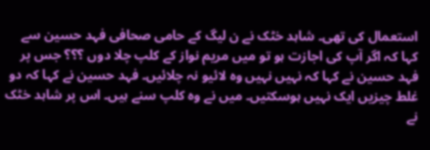استعمال کی تھی۔ شاہد خٹک نے ن لیگ کے حامی صحافی فہد حسین سے کہا کہ اگر آپ کی اجازت ہو تو میں مریم نواز کے کلپ چلا دوں ؟؟؟ جس پر فہد حسین نے کہا کہ نہیں نہیں وہ لائیو نہ چلائیں۔ فہد حسین نے کہا کہ دو غلط چیزیں ایک نہیں ہوسکتیں۔ میں نے وہ کلپ سنے ہیں۔ اس پر شاہد خٹک نے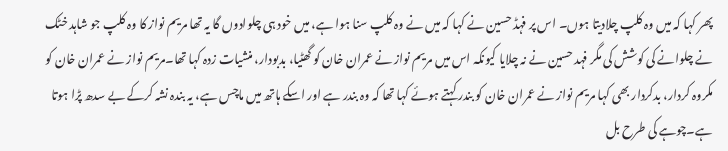پھر کہا کہ میں وہ کلپ چلادیتا ہوں۔ اس پر فہڈ حسین نے کہا کہ میں نے وہ کلپ سنا ہوا ہے، میں خود ہی چلوادوں گا یہ تھا مریم نواز کا وہ کلپ جو شاہد خٹک نے چلوانے کی کوشش کی مگر فہد حسین نے نہ چلایا کیونکہ اس میں مریم نواز نے عمران خان کو گھٹیا، بدبودار، منشیات زدہ کہا تھا۔مریم نواز نے عمران خان کو مکروہ کردار، بدکردار بھی کہا مریم نواز نے عمران خان کو بندر کہتے ہوئے کہا تھا کہ وہ بندر ہے اور اسکے ہاتھ میں ماچس ہے، یہ بندہ نشہ کرکے بے سدھ پڑا ہوتا ہے۔چوہے کی طرح بل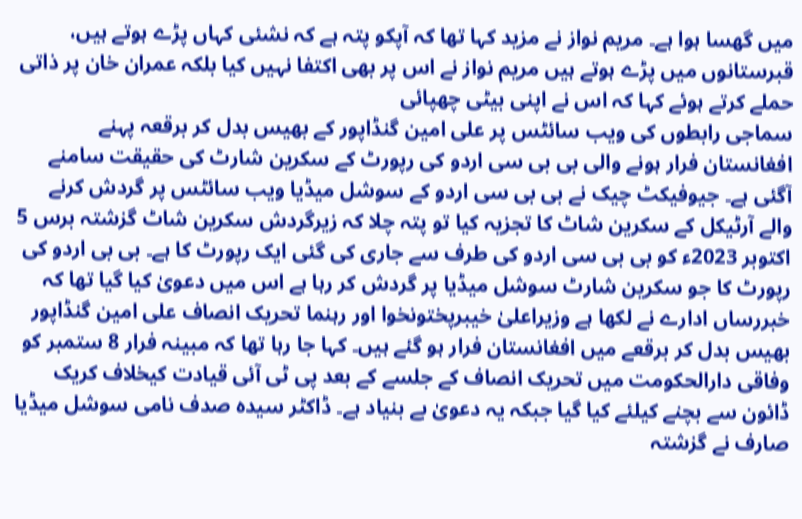میں گھسا ہوا ہے۔ مریم نواز نے مزید کہا تھا کہ آپکو پتہ ہے کہ نشئی کہاں پڑے ہوتے ہیں، قبرستانوں میں پڑے ہوتے ہیں مریم نواز نے اس پر بھی اکتفا نہیں کیا بلکہ عمران خان پر ذاتی حملے کرتے ہوئے کہا کہ اس نے اپنی بیٹی چھپائی
سماجی رابطوں کی ویب سائٹس پر علی امین گنڈاپور کے بھیس بدل کر برقعہ پہنے افغانستان فرار ہونے والی بی بی سی اردو کی رپورٹ کے سکرین شارٹ کی حقیقت سامنے آگئی ہے۔ جیوفیکٹ چیک نے بی بی سی اردو کے سوشل میڈیا ویب سائٹس پر گردش کرنے والے آرٹیکل کے سکرین شاٹ کا تجزیہ کیا تو پتہ چلا کہ زیرگردش سکرین شاٹ گزشتہ برس 5 اکتوبر 2023ء کو بی بی سی اردو کی طرف سے جاری کی گئی ایک رپورٹ کا ہے۔ بی بی اردو کی رپورٹ کا جو سکرین شارٹ سوشل میڈیا پر گردش کر رہا ہے اس میں دعویٰ کیا گیا تھا کہ خبررساں ادارے نے لکھا ہے وزیراعلیٰ خیبرپختونخوا اور رہنما تحریک انصاف علی امین گنڈاپور بھیس بدل کر برقعے میں افغانستان فرار ہو گئے ہیں۔ کہا جا رہا تھا کہ مبینہ فرار 8 ستمبر کو وفاقی دارالحکومت میں تحریک انصاف کے جلسے کے بعد پی ٹی آئی قیادت کیخلاف کریک ڈائون سے بچنے کیلئے کیا گیا جبکہ یہ دعویٰ بے بنیاد ہے۔ ڈاکٹر سیدہ صدف نامی سوشل میڈیا صارف نے گزشتہ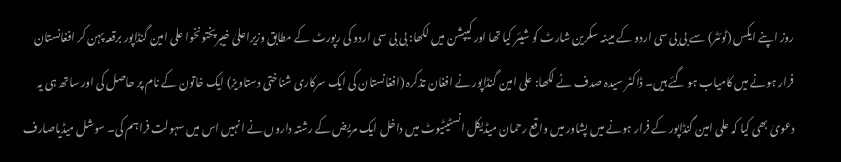روز اپنے ایکس (ٹوئٹر) سے بی بی سی اردو کے مبینہ سکرین شارٹ کو شیئر کیا تھا اور کیپشن میں لکھا: بی بی سی اردو کی رپورٹ کے مطابق وزیراعلیٰ خیبرپختونخوا علی امین گنڈاپور برقعہ پہن کر افغانستان فرار ہونے میں کامیاب ہو گئے ہیں۔ ڈاکٹر سیدہ صدف نے لکھا: علی امین گنڈاپور نے افغان تذکرہ (افغانستان کی ایک سرکاری شناختی دستاویز) ایک خاتون کے نام پر حاصل کی اور ساتھ ہی یہ دعویٰ بھی کیا کہ علی امین گنڈاپور کے فرار ہونے میں پشاور میں واقع رحمان میڈیکل انسٹیٹیوٹ میں داخل ایک مریض کے رشتہ داروں نے انہیں اس میں سہولت فراہم کی۔ سوشل میڈیاصارف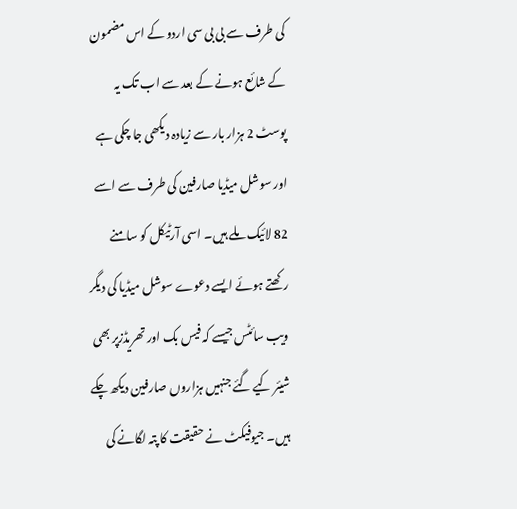کی طرف سے بی بی سی اردو کے اس مضمون کے شائع ہونے کے بعد سے اب تک یہ پوسٹ 2 ہزار بار سے زیادہ دیکھی جا چکی ہے اور سوشل میڈیا صارفین کی طرف سے اسے 82 لائیک ملے ہیں۔ اسی آرٹیکل کو سامنے رکھتے ہوئے ایسے دعوے سوشل میڈیا کی دیگر ویب سائٹس جیسے کہ فیس بک اور تھریڈزپر بھی شیئر کیے گئے جنہیں ہزاروں صارفین دیکھ چکے ہیں۔ جیوفیکٹ نے حقیقت کا پتہ لگانے کی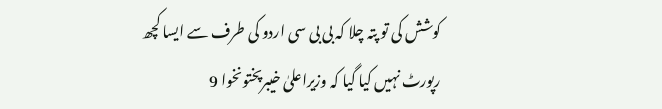کوشش کی تو پتہ چلا کہ بی بی سی اردو کی طرف سے ایسا کچھ رپورٹ نہیں کیا گیا کہ وزیراعلیٰ خیبرپختونخوا 9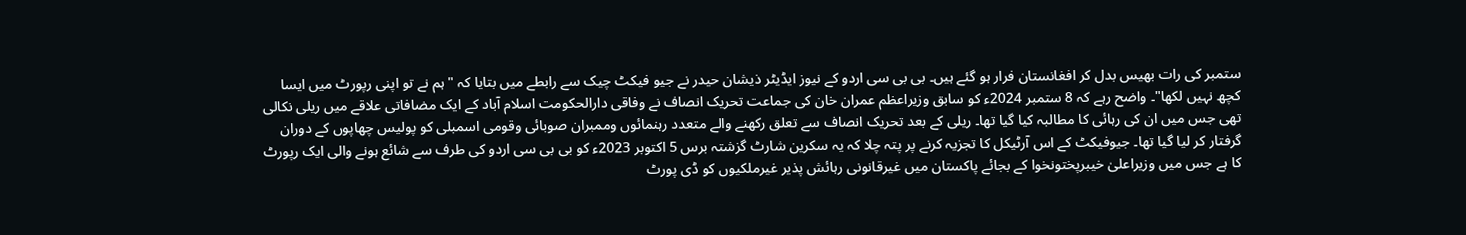ستمبر کی رات بھیس بدل کر افغانستان فرار ہو گئے ہیں۔ بی بی سی اردو کے نیوز ایڈیٹر ذیشان حیدر نے جیو فیکٹ چیک سے رابطے میں بتایا کہ "ہم نے تو اپنی رپورٹ میں ایسا کچھ نہیں لکھا"۔ واضح رہے کہ 8 ستمبر 2024ء کو سابق وزیراعظم عمران خان کی جماعت تحریک انصاف نے وفاقی دارالحکومت اسلام آباد کے ایک مضافاتی علاقے میں ریلی نکالی تھی جس میں ان کی رہائی کا مطالبہ کیا گیا تھا۔ ریلی کے بعد تحریک انصاف سے تعلق رکھنے والے متعدد رہنمائوں وممبران صوبائی وقومی اسمبلی کو پولیس چھاپوں کے دوران گرفتار کر لیا گیا تھا۔ جیوفیکٹ کے اس آرٹیکل کا تجزیہ کرنے پر پتہ چلا کہ یہ سکرین شارٹ گزشتہ برس 5 اکتوبر 2023ء کو بی بی سی اردو کی طرف سے شائع ہونے والی ایک رپورٹ کا ہے جس میں وزیراعلیٰ خیبرپختونخوا کے بجائے پاکستان میں غیرقانونی رہائش پذیر غیرملکیوں کو ڈی پورٹ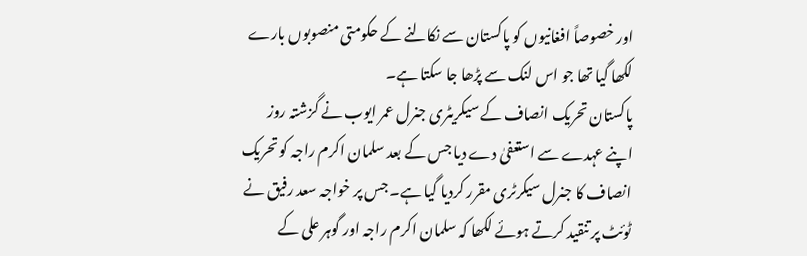اور خصوصاً افغانیوں کو پاکستان سے نکالنے کے حکومتی منصوبوں بارے لکھا گیا تھا جو اس لنک سے پڑھا جا سکتا ہے۔
پاکستان تحریک انصاف کے سیکریٹری جنرل عمر ایوب نے گزشتہ روز اپنے عہدے سے استعفیٰ دے دیا جس کے بعد سلمان اکرم راجہ کو تحریک انصاف کا جنرل سیکرٹری مقرر کردیا گیا ہے۔ جس پر خواجہ سعد رفیق نے ٹوئٹ پر تنقید کرتے ہوئے لکھا کہ سلمان اکرم راجہ اور گوہر علی کے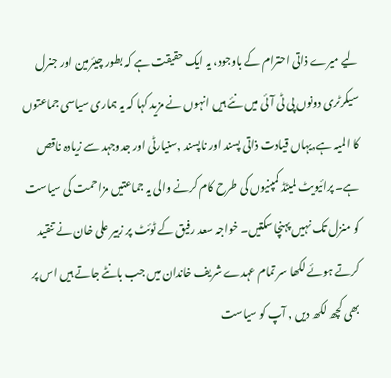لیے میرے ذاتی احترام کے باوجود، یہ ایک حقیقت ہے کہ بطور چیئرمین اور جنرل سیکرٹری دونوں پی ٹی آئی میں نئے ہیں انہوں نے مزید کہا کہ یہ ہماری سیاسی جماعتوں کا المیہ ہے,یہاں قیادت ذاتی پسند اور ناپسند ,سنیارٹی اور جدوجہد سے زیادہ ناقص ہے۔ پرائیویٹ لمیٹڈ کمپنیوں کی طرح کام کرنے والی یہ جماعتیں مزاحمت کی سیاست کو منزل تک نہیں پہنچا سکتیں۔ خواجہ سعد رفیق کے ٹوئٹ پر زبیر علی خان نے تنقید کرتے ہوئے لکھا سر تمام عہدے شریف خاندان میں جب بانٹے جاتے ہیں اس پر بھی کچھ لکھ دیں , آپ کو سیاست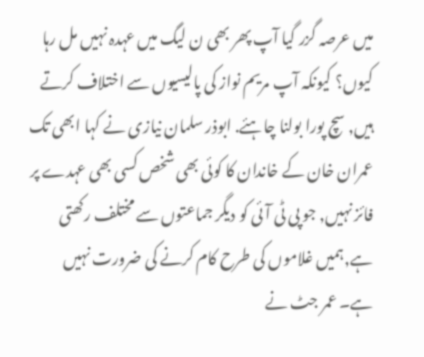میں عرصہ گزر گیا آپ پھر بھی ن لیگ میں عہدہ نہیں مل رہا کیوں؟ کیونکہ آپ مریم نواز کی پالیسیوں سے اختلاف کرتے ہیں, سچ پورا بولنا چاہئے. ابوذر سلمان نیازی نے کہا ابھی تک عمران خان کے خاندان کا کوئی بھی شخص کسی بھی عہدے پر فائز نہیں, جو پی ٹی آئی کو دیگر جماعتوں سے مختلف رکھتی ہے,ہمیں غلاموں کی طرح کام کرنے کی ضرورت نہیں ہے۔ عمر جٹ نے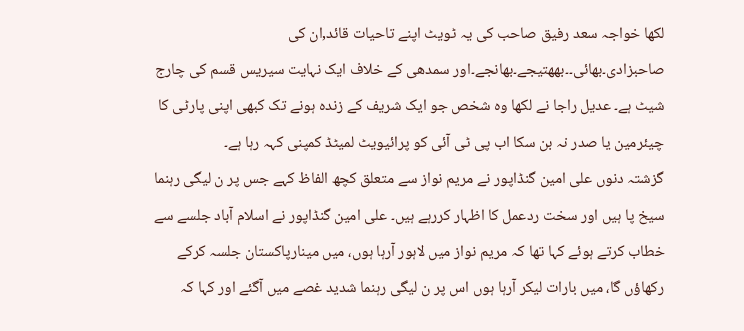لکھا خواجہ سعد رفیق صاحب کی یہ ٹویٹ اپنے تاحیات قائد,ان کی صاحبزادی۔بھائی۔۔بھھتیجے۔بھانجے۔اور سمدھی کے خلاف ایک نہایت سیریس قسم کی چارج شیٹ ہے۔ عدیل راجا نے لکھا وہ شخص جو ایک شریف کے زندہ ہونے تک کبھی اپنی پارٹی کا چیئرمین یا صدر نہ بن سکا اب پی ٹی آئی کو پرائیویٹ لمیٹڈ کمپنی کہہ رہا ہے۔
گزشتہ دنوں علی امین گنڈاپور نے مریم نواز سے متعلق کچھ الفاظ کہے جس پر ن لیگی رہنما سیخ پا ہیں اور سخت ردعمل کا اظہار کررہے ہیں۔ علی امین گنڈاپور نے اسلام آباد جلسے سے خطاب کرتے ہوئے کہا تھا کہ مریم نواز میں لاہور آرہا ہوں، میں مینارپاکستان جلسہ کرکے رکھاؤں گا، میں بارات لیکر آرہا ہوں اس پر ن لیگی رہنما شدید غصے میں آگئے اور کہا کہ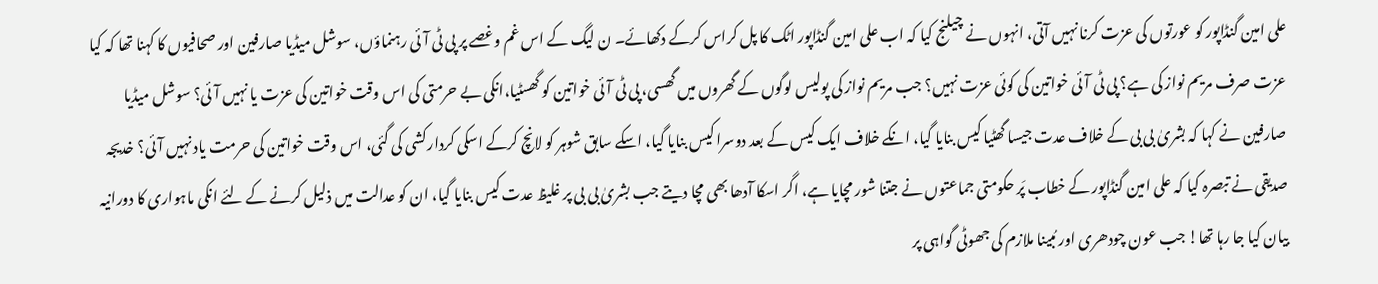علی امین گنڈاپور کو عورتوں کی عزت کرنا نہیں آتی، انہوں نے چیلنج کیا کہ اب علی امین گنڈاپور اٹک کا پل کراس کرکے دکھائے۔ ن لیگ کے اس غم وغصے پر پی ٹی آئی رہنماؤں، سوشل میڈیا صارفین اور صحافیوں کا کہنا تھا کہ کیا عزت صرف مریم نواز کی ہے؟ پی ٹی آئی خواتین کی کوئی عزت نہیں؟ جب مریم نواز کی پولیس لوگوں کے گھروں میں گھسی، پی ٹی آئی خواتین کو گھسٹیا،انکی بے حرمتی کی اس وقت خواتین کی عزت یا نہیں آئی؟ سوشل میڈیا صارفین نے کہا کہ بشریٰ بی بی کے خلاف عدت جیسا گھٹیا کیس بنایا گیا، انکے خلاف ایک کیس کے بعد دوسرا کیس بنایا گیا، اسکے سابق شوہر کو لانچ کرکے اسکی کردارکشی کی گئی، اس وقت خواتین کی حرمت یاد نہیں آئی؟ خدیجہ صدیقی نے تبصرہ کیا کہ علی امین گنڈاپور کے خطاب پَر حکومتی جماعتوں نے جتنا شور مچایا ہے، اگر اسکا آدھا بھی مچا دیتے جب بشریٰ بی بی پر غلیظ عدت کیس بنایا گیا، ان کو عدالت میں ذلیل کرنے کے لئے انکی ماہواری کا دورانیہ بیان کیا جا رہا تھا! جب عون چودھری اور مُبینا ملازم کی جھوٹی گواہی پر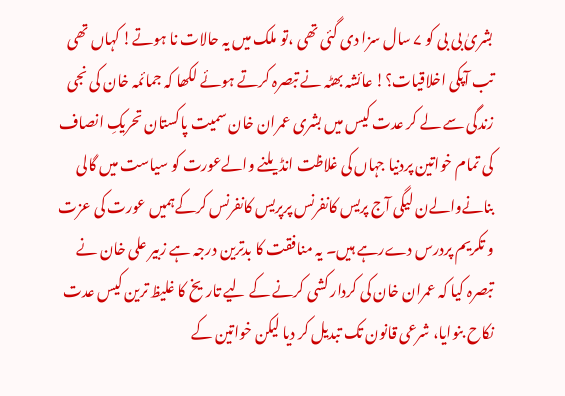بشریٰ بی بی کو ۷ سال سزا دی گئی تھی ،تو ملک میں یہ حالات نا ہوتے! کہاں تھی تب آپکی اخلاقیات؟! عائشہ بھٹہ نے تبصرہ کرتے ہوئے لکھا کہ جمائمہ خان کی نجی زندگی سے لے کر عدت کیس میں بشری عمران خان سمیت پاکستان تحریکِ انصاف کی تمام خواتین پردنیا جہاں کی غلاظت انڈیلنے والےعورت کو سیاست میں گالی بنانےوالےن لیگی آج پریس کانفرنس پرپریس کانفرنس کرکےہمیں عورت کی عزت و تکریم پردرس دےرہے ہیں۔ یہ منافقت کا بدترین درجہ ہے زبیر علی خان نے تبصرہ کیا کہ عمران خان کی کردار کشی کرنے کے لیے تاریخ کا غلیظ ترین کیس عدت نکاح بنوایا، شرعی قانون تک تبدیل کر دیا لیکن خواتین کے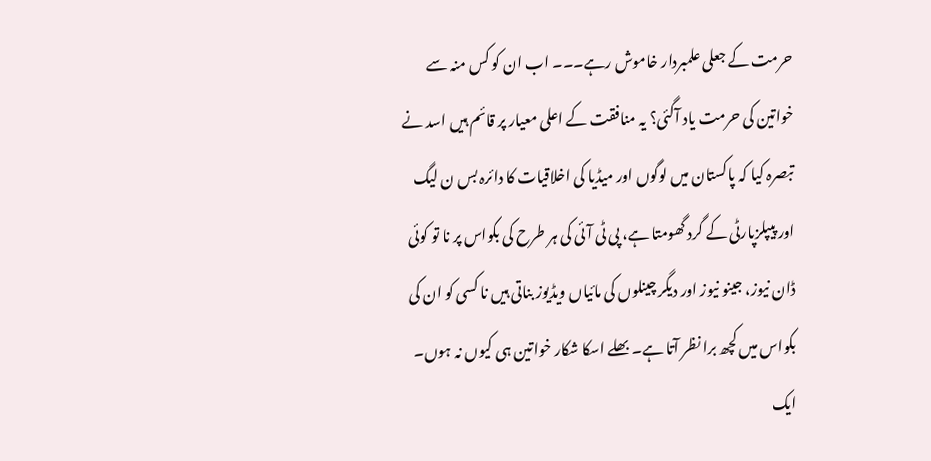حرمت کے جعلی علمبردار خاموش رہے۔۔۔ اب ان کو کس منہ سے خواتین کی حرمت یاد آگئی؟ یہ منافقت کے اعلی معیار پر قائم ہیں اسد نے تبصرہ کیا کہ پاکستان میں لوگوں اور میڈیا کی اخلاقیات کا دائرہ بس ن لیگ اور پیپلزپارٹی کے گرد گھومتا ہے، پی ٹی آئی کی ہر طرح کی بکواس پر نا تو کوئی ڈان نیوز، جینو نیوز اور دیگر چینلوں کی مائیاں ویڈیوز بناتی ہیں نا کسی کو ان کی بکواس میں کچھ برا نظر آتا ہے۔ بھلے اسکا شکار خواتین ہی کیوں نہ ہوں۔ ایک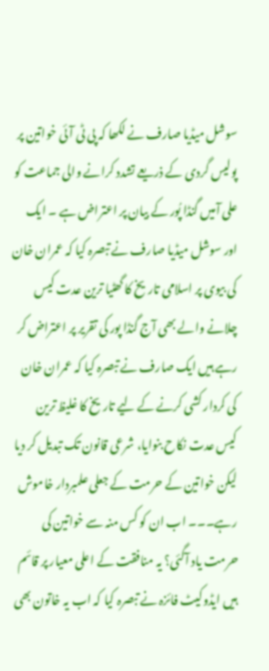سوشل میڈیا صارف نے لکھا کہ پی ٹی آئی خواتین پر پولیس گردی کے ذریعے تشدد کرانے والی جماعت کو علی آمیں گنڈا پُور کے بیان پر اعتراض ہے ۔ ایک اور سوشل میڈیا صارف نے تبصرہ کیا کہ عمران خان کی بیوی پر اسلامی تاریخ کا گھٹیا ترین عدت کیس چلانے والے بھی آج گنڈا پور کی تقریر پر اعتراض کر رہے ہیں ایک صارف نے تبصرہ کیا کہ عمران خان کی کردار کشی کرنے کے لیے تاریخ کا غلیظ ترین کیس عدت نکاح بنوایا، شرعی قانون تک تبدیل کر دیا لیکن خواتین کے حرمت کے جعلی علمبردار خاموش رہے۔۔۔ اب ان کو کس منہ سے خواتین کی حرمت یاد آگئی؟ یہ منافقت کے اعلی معیار پر قائم ہیں ایڈوکیٹ فائزہ نے تبصرہ کیا کہ اب یہ خاتون بھی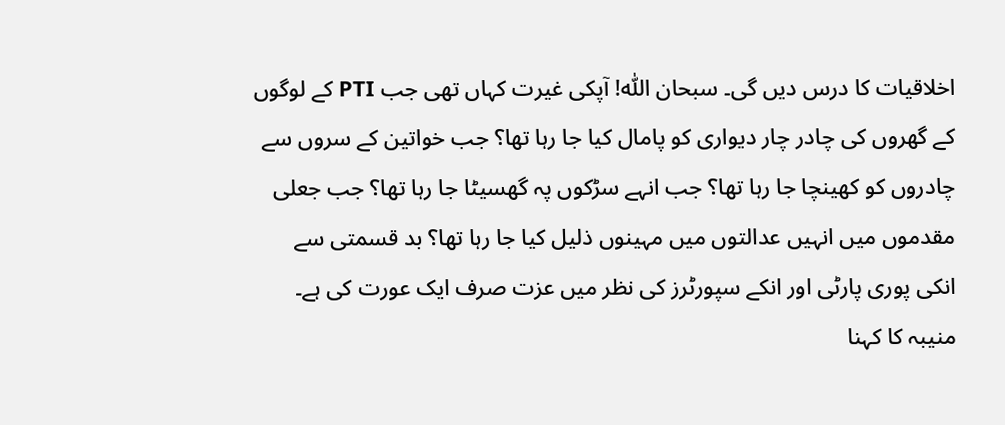اخلاقیات کا درس دیں گی۔ سبحان اللّٰہ! آپکی غیرت کہاں تھی جب PTI کے لوگوں کے گھروں کی چادر چار دیواری کو پامال کیا جا رہا تھا؟ جب خواتین کے سروں سے چادروں کو کھینچا جا رہا تھا؟ جب انہے سڑکوں پہ گھسیٹا جا رہا تھا؟ جب جعلی مقدموں میں انہیں عدالتوں میں مہینوں ذلیل کیا جا رہا تھا؟ بد قسمتی سے انکی پوری پارٹی اور انکے سپورٹرز کی نظر میں عزت صرف ایک عورت کی ہے۔ منیبہ کا کہنا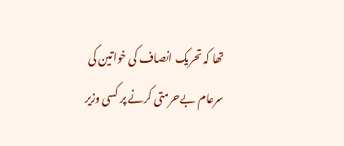تھا کہ تحریک انصاف کی خواتین کی سرعام بےحرمتی کرنے پر کسی وزیر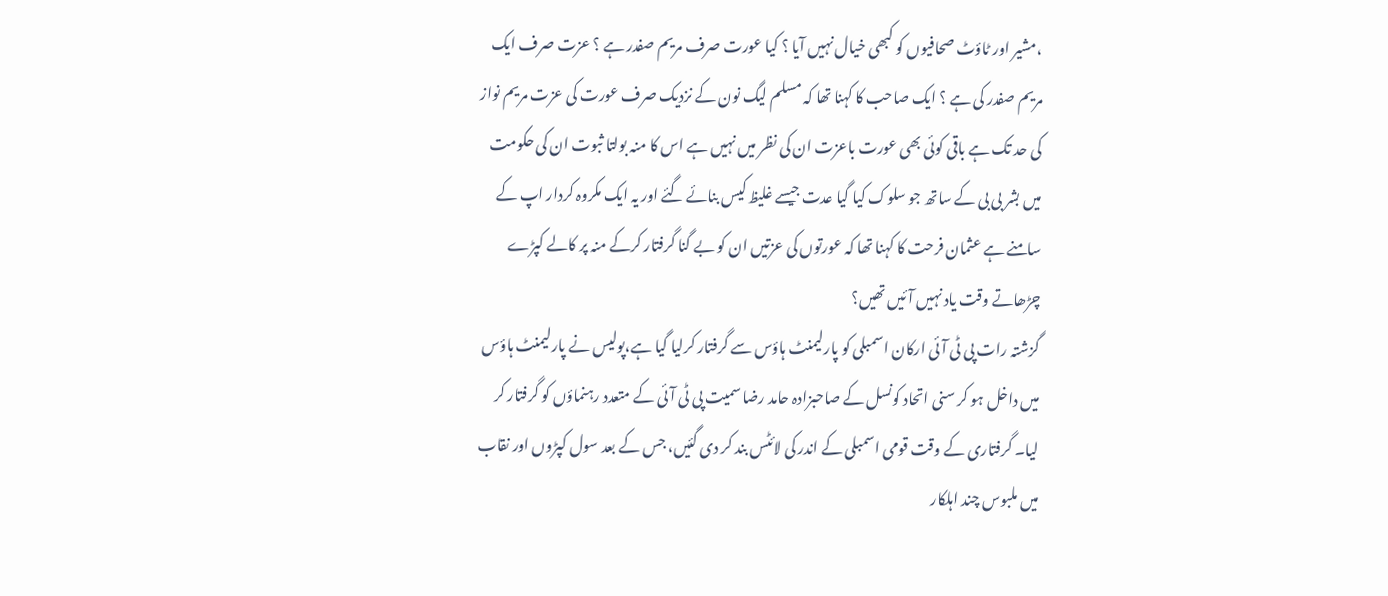،مشیر اور ٹاؤٹ صحافیوں کو کبھی خیال نہیں آیا ؟ کیا عورت صرف مریم صفدر ہے ؟ عزت صرف ایک مریم صفدر کی ہے ؟ ایک صاحب کا کہنا تھا کہ مسلم لیگ نون کے نزدیک صرف عورت کی عزت مریم نواز کی حد تک ہے باقی کوئی بھی عورت باعزت ان کی نظر میں نہیں ہے اس کا منہ بولتا ثبوت ان کی حکومت میں بشر بی بی کے ساتھ جو سلوک کیا گیا عدت جیسے غلیظ کیس بنائے گئے اور یہ ایک مکروہ کردار اپ کے سامنے ہے عثمان فرحت کا کہنا تھا کہ عورتوں کی عزتیں ان کو بے گنا گرفتار کرکے منہ پر کالے کپڑے چڑھاتے وقت یاد نہیں آئیں تھیں؟
گزشتہ رات پی ٹی آئی ارکان اسمبلی کو پارلیمنٹ ہاؤس سے گرفتار کرلیا گیا ہے،پولیس نے پارلیمنٹ ہاؤس میں داخل ہو کر سنی اتحاد کونسل کے صاحبزادہ حامد رضا سمیت پی ٹی آئی کے متعدد رہنماؤں کو گرفتار کر لیا۔ گرفتاری کے وقت قومی اسمبلی کے اندر کی لائٹس بند کر دی گئیں، جس کے بعد سول کپڑوں اور نقاب میں ملبوس چند اہلکار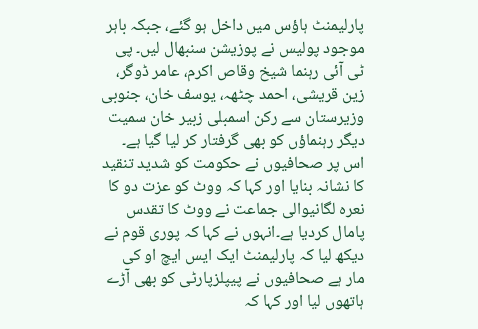پارلیمنٹ ہاؤس میں داخل ہو گئے، جبکہ باہر موجود پولیس نے پوزیشن سنبھال لیں۔ پی ٹی آئی رہنما شیخ وقاص اکرم، عامر ڈوگر، زین قریشی، احمد چٹھہ، یوسف خان، جنوبی وزیرستان سے رکن اسمبلی زبیر خان سمیت دیگر رہنماؤں کو بھی گرفتار کر لیا گیا ہے۔ اس پر صحافیوں نے حکومت کو شدید تنقید کا نشانہ بنایا اور کہا کہ ووٹ کو عزت دو کا نعرہ لگانیوالی جماعت نے ووٹ کا تقدس پامال کردیا ہے۔انہوں نے کہا کہ پوری قوم نے دیکھ لیا کہ پارلیمنٹ ایک ایس ایچ او کی مار ہے صحافیوں نے پیپلزپارٹی کو بھی آڑے ہاتھوں لیا اور کہا کہ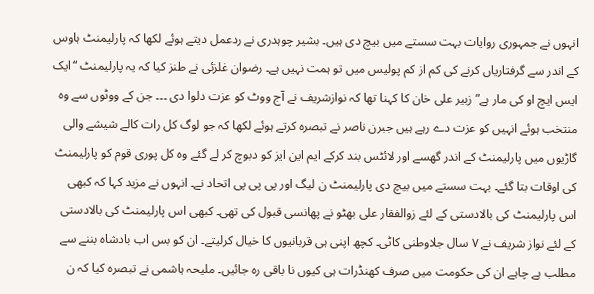انہوں نے جمہوری روایات بہت سستے میں بیچ دی ہیں۔ بشیر چوہدری نے ردعمل دیتے ہوئے لکھا کہ پارلیمنٹ ہاوس کے اندر سے گرفتاریاں کرنے کی کم از کم پولیس میں تو ہمت نہیں ہے۔ رضوان غلزئی نے طنز کیا کہ یہ پارلیمنٹ “ایک ایس ایچ او کی مار ہے” زبیر علی خان کا کہنا تھا کہ نوازشریف نے آج ووٹ کو عزت دلوا دی ۔۔۔ جن کے ووٹوں سے وہ منتخب ہوئے انہیں کو عزت دے رہے ہیں جبرن ناصر نے تبصرہ کرتے ہوئے لکھا کہ جو لوگ کل رات کالے شیشے والی گاڑیوں میں پارلیمنٹ کے اندر گھسے اور لائٹس بند کرکے ایم این ایز کو دبوچ کر لے گئے وہ کل پوری قوم کو پارلیمنٹ کی اوقات بتا گئے۔ بہت سستے میں بیچ دی پارلیمنٹ ن لیگ اور پی پی پی اتحاد نے۔ انہوں نے مزید کہا کہ کبھی اس پارلیمنٹ کی بالادستی کے لئے زوالفقار علی بھٹو نے پھانسی قبول کی تھی۔ کبھی اس پارلیمنٹ کی بالادستی کے لئے نواز شریف نے ۷ سال جلاوطنی کاٹی۔ کچھ اپنی ہی قربانیوں کا خیال کرلیتے۔ ان کو بس اب بادشاہ بننے سے مطلب ہے چاہے ان کی حکومت میں صرف کھنڈرات ہی کیوں نا باقی رہ جائیں۔ ملیحہ ہاشمی نے تبصرہ کیا کہ ن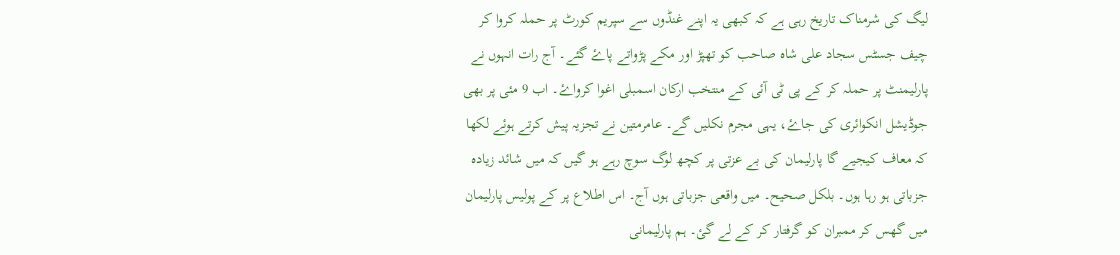لیگ کی شرمناک تاریخ رہی ہے کہ کبھی یہ اپنے غنڈوں سے سپریم کورٹ پر حملہ کروا کر چیف جسٹس سجاد علی شاہ صاحب کو تھپڑ اور مکے پڑواتے پاۓ گئے۔ آج رات انہوں نے پارلیمنٹ پر حملہ کر کے پی ٹی آئی کے منتخب ارکان اسمبلی اغوا کرواۓ۔ اب 9 مئی پر بھی جوڈیشل انکوائری کی جاۓ، یہی مجرم نکلیں گے۔ عامرمتین نے تجزیہ پیش کرتے ہوئے لکھا کہ معاف کیجیے گا پارلیمان کی بے عزتی پر کچھ لوگ سوچ رہے ہو گیں کہ میں شائد زیادہ جزباتی ہو رہا ہوں۔ بلکل صحیح۔ میں واقعی جزباتی ہوں آج۔ اس اطلاع پر کے پولیس پارلیمان میں گھس کر ممبران کو گرفتار کر کے لے گئ۔ ہم پارلیمانی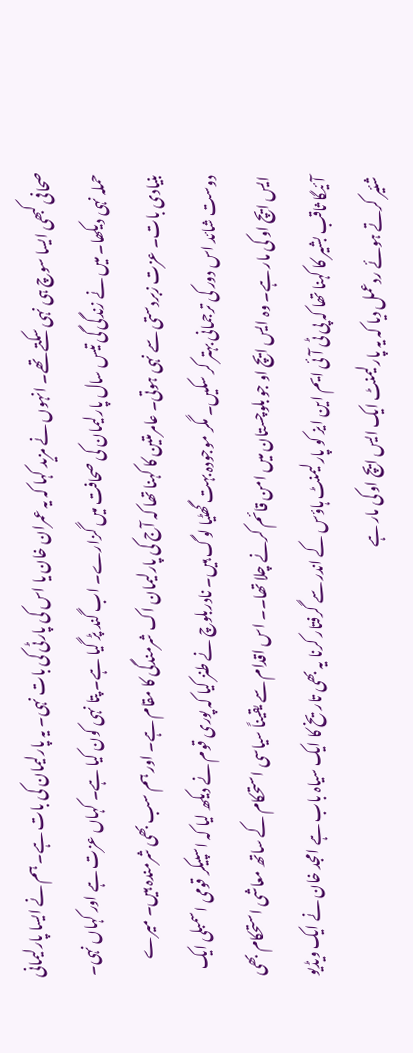صحافی کبھی ایسا سوچ ہی نہی سکتے تھے۔ انہوں نے مزید کہا کہ یہ عمران خان یا اس کی پارٹی کی بات نہی۔ یہ پارلیمان کی بات ہے۔ ہم نے ایسا پارلیمانی حملہ نہی دیکھا۔ میں نے زندگی گی تیس سال پارلیمان کی صحافت میں گزارے۔ اب گند پڑ گیا ہے۔ پتا نہی کون کیا ہے۔ کہاں عزت ہے اور کہاں نہی۔ بنیادی بات۔ عزت زبردستی سے نہی ہوتی۔ عامرمتین کا کہنا تھا کہ آج کی پارلیمان اک شرمندگی کا مقام ہے۔ اور ہم سب بھی شرمندہ ہیں۔ میرے دوست شائد اس دور کی ترجمانی بہتر کر سکیں۔ مگر موجودہ بہت گھٹیا لوگ ہیں۔ نادربلوچ نے طنز کیا کہ پوری قوم نے دیکھ لیا کہ اسپیکر قومی اسمبلی ایک ایس ایچ او کی مار ہے۔ وہ ایس ایچ او جو بلوچستان میں امن قائم کرنے چلا تھا۔۔ اس اقدام سے یقیناً سیاسی استحکام کے ساتھ معاشی استحکام بھی آئیگا ثاقب بشیر کا کہنا تھا کہ پی ٹی آئی ایم این ایز کو پارلیمنٹ ہاؤس کے اندر سے گرفتار کرنا یہ بھی تاریخ کا ایک سیاہ باب ہے امجد خان نے ایک ویڈیو شئیر کرتے ہوئے ردعمل دیا کہ یہ پارلیمنٹ ایک ایس ایچ او کی مار ہے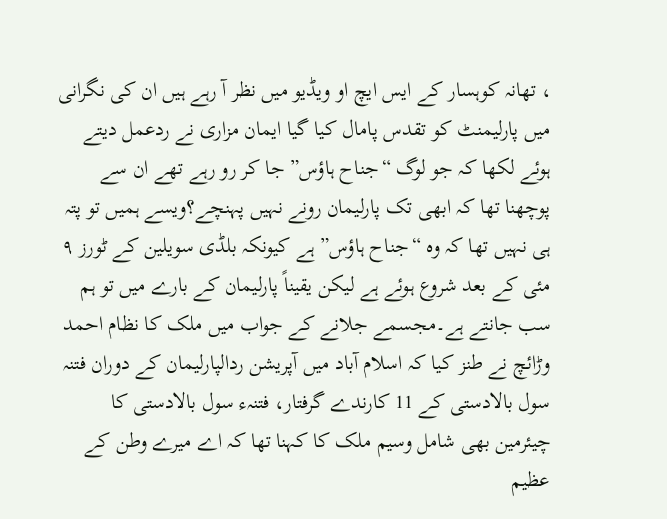، تھانہ کوہسار کے ایس ایچ او ویڈیو میں نظر آ رہے ہیں ان کی نگرانی میں پارلیمنٹ کو تقدس پامال کیا گیا ایمان مزاری نے ردعمل دیتے ہوئے لکھا کہ جو لوگ “جناح ہاؤس” جا کر رو رہے تھے ان سے پوچھنا تھا کہ ابھی تک پارلیمان رونے نہیں پہنچے؟ویسے ہمیں تو پتہ ہی نہیں تھا کہ وہ “جناح ہاؤس” ہے کیونکہ بلڈی سویلین کے ٹورز ۹ مئی کے بعد شروع ہوئے ہے لیکن یقیناً پارلیمان کے بارے میں تو ہم سب جانتے ہے۔مجسمے جلانے کے جواب میں ملک کا نظام احمد وڑائچ نے طنز کیا کہ اسلام آباد میں آپریشن ردالپارلیمان کے دوران فتنہ سول بالادستی کے 11 کارندے گرفتار، فتنہء سول بالادستی کا چیئرمین بھی شامل وسیم ملک کا کہنا تھا کہ اے میرے وطن کے عظیم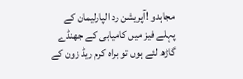مجاہدو !آپریشن رد الپارلیمان کے پہلے فیز میں کامیابی کے جھنڈے گاڑھ لئے ہوں تو براہ کرم ریڈ زون کے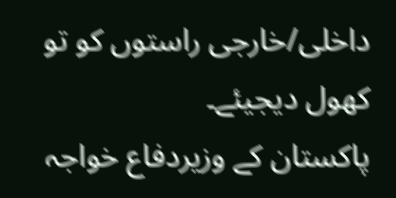داخلی/خارجی راستوں کو تو کھول دیجیئے۔
پاکستان کے وزیردفاع خواجہ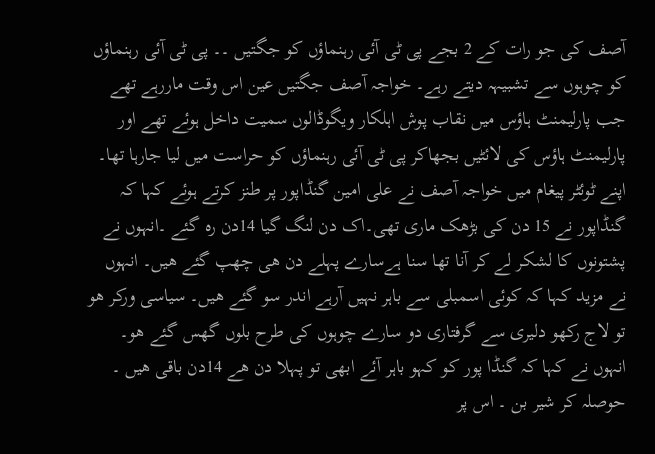آصف کی جو رات کے 2 بجے پی ٹی آئی رہنماؤں کو جگتیں ۔۔ پی ٹی آئی رہنماؤں کو چوہوں سے تشبیہہ دیتے رہے۔ خواجہ آصف جگتیں عین اس وقت ماررہے تھے جب پارلیمنٹ ہاؤس میں نقاب پوش اہلکار ویگوڈالوں سمیت داخل ہوئے تھے اور پارلیمنٹ ہاؤس کی لائٹیں بجھاکر پی ٹی آئی رہنماؤں کو حراست میں لیا جارہا تھا۔ اپنے ٹوئٹر پیغام میں خواجہ آصف نے علی امین گنڈاپور پر طنز کرتے ہوئے کہا کہ گنڈاپور نے 15 دن کی بڑھک ماری تھی۔اک دن لنگ گیا 14دن رہ گئے ۔انہوں نے پشتونوں کا لشکر لے کر آنا تھا سنا ہےسارے پہلے دن ھی چھپ گئے ھیں۔ انہوں نے مزید کہا کہ کوئی اسمبلی سے باہر نہیں آرہے اندر سو گئے ھیں۔ سیاسی ورکر ھو تو لاج رکھو دلیری سے گرفتاری دو سارے چوہوں کی طرح بلوں گھس گئے ھو۔ انہوں نے کہا کہ گنڈا پور کو کہو باہر آئے ابھی تو پہلا دن ھے 14دن باقی ھیں ۔ حوصلہ کر شیر بن ۔ اس پر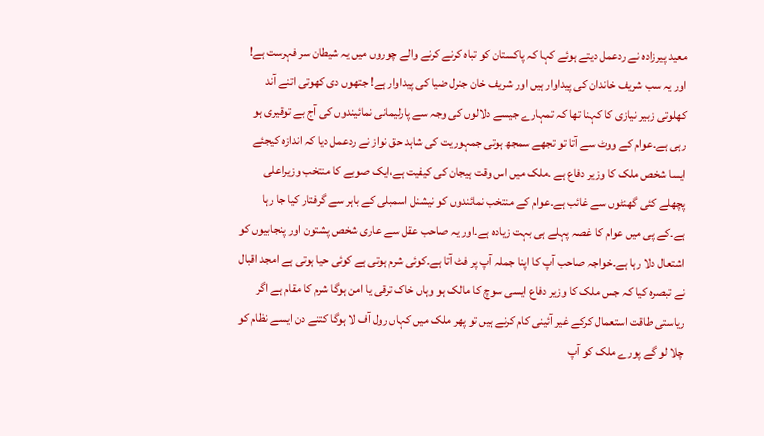معید پیرزادہ نے ردعمل دیتے ہوئے کہا کہ پاکستان کو تباہ کرنے کرنے والے چوروں میں یہ شیطان سر فہرست ہے! اور یہ سب شریف خاندان کی پیداوار ہیں اور شریف خان جنرل ضیا کی پیداوار ہے! جتھوں دی کھوتی اتنے آند کھلوتی زبیر نیازی کا کہنا تھا کہ تمہارے جیسے دلالوں کی وجہ سے پارلیمانی نمائیندوں کی آج بے توقیری ہو رہی ہے۔عوام کے ووٹ سے آتا تو تجھے سمجھ ہوتی جمہوریت کی شاہد حق نواز نے ردعمل دیا کہ اندازہ کیجئے ایسا شخص ملک کا وزیر دفاع ہے ۔ملک میں اس وقت ہیجان کی کیفیت ہے،ایک صوبے کا منتخب وزیراعلی پچھلے کئی گھنٹوں سے غائب ہے۔عوام کے منتخب نمائندوں کو نیشنل اسمبلی کے باہر سے گرفتار کیا جا رہا ہے۔کے پی میں عوام کا غصہ پہلے ہی بہت زیادہ ہے۔اور یہ صاحب عقل سے عاری شخص پشتون اور پنجابیوں کو اشتعال دلا رہا ہے۔خواجہ صاحب آپ کا اپنا جملہ آپ پر فٹ آتا ہے۔کوئی شرم ہوتی ہے کوئی حیا ہوتی ہے امجد اقبال نے تبصرہ کیا کہ جس ملک کا وزیر دفاع ایسی سوچ کا مالک ہو وہاں خاک ترقی یا امن ہوگا شرم کا مقام ہے اگر ریاستی طاقت استعمال کرکے غیر آئینی کام کرنے ہیں تو پھر ملک میں کہاں رول آف لا ہوگا کتنے دن ایسے نظام کو چلا لو گے پورے ملک کو آپ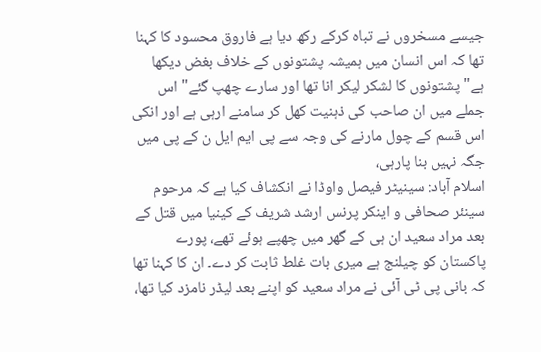جیسے مسخروں نے تباہ کرکے رکھ دیا ہے فاروق محسود کا کہنا تھا کہ اس انسان میں ہمیشہ پشتونوں کے خلاف بغض دیکھا ہے" پشتونوں کا لشکر لیکر انا تھا اور سارے چھپ گئے" اس جملے میں ان صاحب کی ذہنیت کھل کر سامنے ارہی ہے اور انکی اس قسم کے چول مارنے کی وجہ سے پی ایم ایل ن کے پی میں جگہ نہیں بنا پارہی،
اسلام آباد: سینیٹر فیصل واوڈا نے انکشاف کیا ہے کہ مرحوم سینئر صحافی و اینکر پرنس ارشد شریف کے کینیا میں قتل کے بعد مراد سعید ان ہی کے گھر میں چھپے ہوئے تھے، پورے پاکستان کو چیلنج ہے میری بات غلط ثابت کر دے۔ ان کا کہنا تھا کہ بانی پی ٹی آئی نے مراد سعید کو اپنے بعد لیڈر نامزد کیا تھا،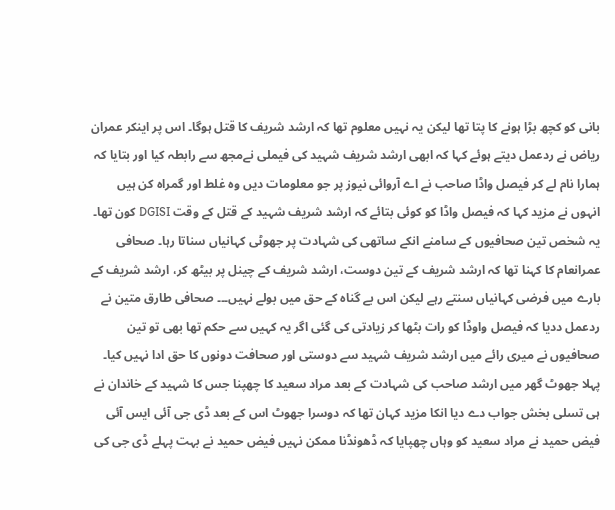بانی کو کچھ بڑا ہونے کا پتا تھا لیکن یہ نہیں معلوم تھا کہ ارشد شریف کا قتل ہوگا۔ اس پر اینکر عمران ریاض نے ردعمل دیتے ہوئے کہا کہ ابھی ارشد شریف شہید کی فیملی نےمجھ سے رابطہ کیا اور بتایا کہ ہمارا نام لے کر فیصل واڈا صاحب نے اے آروائی نیوز پر جو معلومات دیں وہ غلط اور گمراہ کن ہیں انہوں نے مزید کہا کہ فیصل واڈا کو کوئی بتائے کہ ارشد شریف شہید کے قتل کے وقت DGISI کون تھا۔ یہ شخص تین صحافیوں کے سامنے انکے ساتھی کی شہادت پر جھوٹی کہانیاں سناتا رہا۔ صحافی عمرانعام کا کہنا تھا کہ ارشد شریف کے تین دوست، ارشد شریف کے چینل پر بیٹھ کر، ارشد شریف کے بارے میں فرضی کہانیاں سنتے رہے لیکن اس بے گناہ کے حق میں بولے نہیں۔۔۔ صحافی طارق متین نے ردعمل ددیا کہ فیصل واوڈا کو رات بٹھا کر زیادتی کی گئی اگر یہ کہیں سے حکم تھا بھی تو تین صحافیوں نے میری رائے میں ارشد شریف شہید سے دوستی اور صحافت دونوں کا حق ادا نہیں کیا۔ پہلا جھوٹ گھر میں ارشد صاحب کی شہادت کے بعد مراد سعید کا چھپنا جس کا شہید کے خاندان نے ہی تسلی بخش جواب دے دیا انکا مزید کہان تھا کہ دوسرا جھوٹ اس کے بعد ڈی جی آئی ایس آئی فیض حمید نے مراد سعید کو وہاں چھپایا کہ ڈھونڈنا ممکن نہیں فیض حمید نے بہت پہلے ڈی جی کی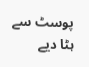پوسٹ سے ہٹا دیے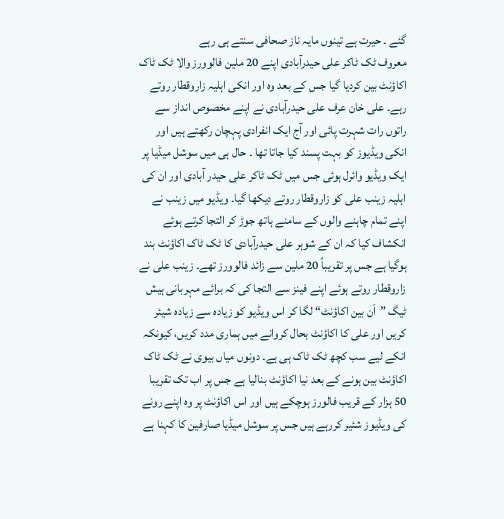گئے ۔ حیرت ہے تینوں مایہ ناز صحافی سنتے ہی رہے
معروف ٹک ٹاکر علی حیدرآبادی اپنے 20 ملین فالوورز والا ٹک ٹاک اکاؤنٹ بین کردیا گیا جس کے بعد وہ اور انکی اہلیہ زاروقطار روتے رہے۔ علی خان عرف علی حیدرآبادی نے اپنے مخصوص انداز سے راتوں رات شہرت پائی اور آج ایک انفرادی پہچان رکھتے ہیں اور انکی ویڈیوز کو بہت پسند کیا جاتا تھا ۔ حال ہی میں سوشل میڈیا پر ایک ویڈیو وائرل ہوئی جس میں ٹک ٹاکر علی حیدر آبادی اور ان کی اہلیہ زینب علی کو زاروقطار روتے دیکھا گیا۔ ویڈیو میں زینب نے اپنے تمام چاہنے والوں کے سامنے ہاتھ جوڑ کر التجا کرتے ہوئے انکشاف کیا کہ ان کے شوہر علی حیدرآبادی کا ٹک ٹاک اکاؤنٹ بند ہوگیا ہے جس پر تقریباً 20 ملین سے زائد فالوورز تھے۔ زینب علی نے زاروقطار روتے ہوئے اپنے فینز سے التجا کی کہ برائے مہربانی ہیش ٹیگ ”اَن بین اکاؤنٹ“ لگا کر اس ویڈیو کو زیادہ سے زیادہ شیئر کریں اور علی کا اکاؤنٹ بحال کروانے میں ہماری مدد کریں، کیونکہ انکے لیے سب کچھ ٹک ٹاک ہی ہے۔ دونوں میاں بیوی نے ٹک ٹاک اکاؤنٹ بین ہونے کے بعد نیا اکاؤنٹ بنالیا ہے جس پر اب تک تقریبا 50 ہزار کے قریب فالورز ہوچکے ہیں اور اس اکاؤنٹ پر وہ اپنے رونے کی ویڈیوز شئیر کررہے ہیں جس پر سوشل میڈیا صارفین کا کہنا ہے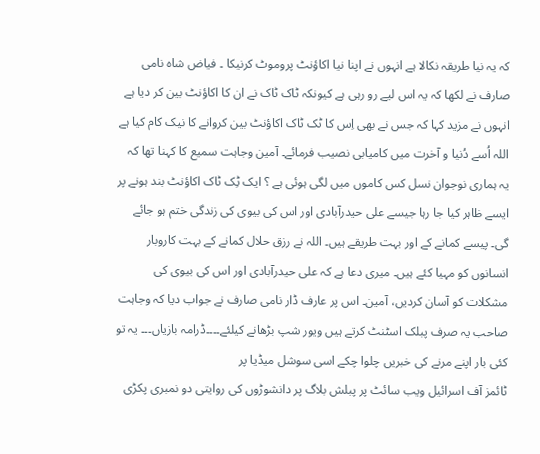کہ یہ نیا طریقہ نکالا ہے انہوں نے اپنا نیا اکاؤنٹ پروموٹ کرنیکا ۔ فیاض شاہ نامی صارف نے لکھا کہ یہ اس لیے رو رہی ہے کیونکہ ٹاک ٹاک نے ان کا اکاؤنٹ بین کر دیا ہے انہوں نے مزید کہا کہ جس نے بھی اِس کا ٹک ٹاک اکاؤنٹ بین کروانے کا نیک کام کیا ہے اللہ اُسے دُنیا و آخرت میں کامیابی نصیب فرمائے۔ آمین وجاہت سمیع کا کہنا تھا کہ یہ ہماری نوجوان نسل کس کاموں میں لگی ہوئی ہے ؟ ایک ٹِک ٹاک اکاؤنٹ بند ہونے پر ایسے ظاہر کیا جا رہا جیسے علی حیدرآبادی اور اس کی بیوی کی زندگی ختم ہو جائے گی۔ پیسے کمانے کے اور بہت طریقے ہیں۔ اللہ نے رزق حلال کمانے کے بہت کاروبار انسانوں کو مہیا کئے ہیں۔ میری دعا ہے کہ علی حیدرآبادی اور اس کی بیوی کی مشکلات کو آسان کردیں، آمین۔ اس پر عارف ڈار نامی صارف نے جواب دیا کہ وجاہت صاحب یہ صرف پبلک اسٹنٹ کرتے ہیں ویور شپ بڑھانے کیلئے۔۔۔۔ڈرامہ بازیاں۔۔۔ یہ تو کئی بار اپنے مرنے کی خبریں چلوا چکے اسی سوشل میڈیا پر
ٹائمز آف اسرائیل ویب سائٹ پر پبلش بلاگ پر دانشوڑوں کی روایتی دو نمبری پکڑی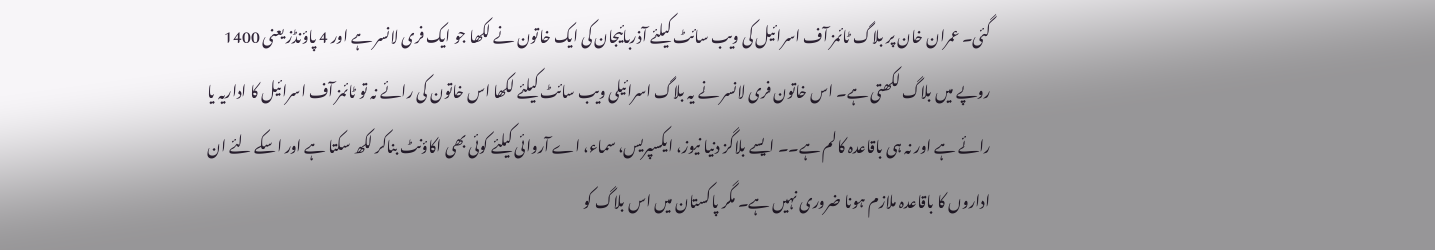گئی۔ عمران خان پر بلاگ ٹائمز آف اسرائیل کی ویب سائٹ کیلئے آذربائیجان کی ایک خاتون نے لکھا جو ایک فری لانسر ہے اور 4 پاؤنڈز یعنی 1400 روپے میں بلاگ لکھتی ہے۔ اس خاتون فری لانسر نے یہ بلاگ اسرائیلی ویب سائٹ کیلئے لکھا اس خاتون کی رائے نہ تو ٹائمز آف اسرائیل کا اداریہ یا رائے ہے اور نہ ہی باقاعدہ کالم ہے۔۔ ایسے بلاگز دنیا نیوز، ایکسپریس، سماء، اے آروائی کیلئے کوئی بھی اکاؤنٹ بناکر لکھ سکتا ہے اور اسکے لئے ان اداروں کا باقاعدہ ملازم ہونا ضروری نہیں ہے۔ مگر پاکستان میں اس بلاگ کو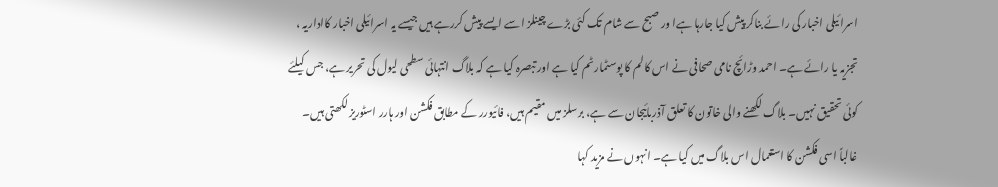اسرائیلی اخبار کی رائے بناکر پیش کیا جارہا ہےا ور صبح سے شام تک کئی بڑے چینلز اسے ایسے پیش کررہے ہیں جیسے یہ اسرائیلی اخبار کااداریہ ، تجزیہ یا رائے ہے۔ احمد وڑائچ نامی صحافی نے اس کالم کا پوسٹمارٹم کیا ہے اور تبصرہ کیا ہے کہ بلاگ انتہائی سطحی لیول کی تحریر ہے، جس کیلئے کوئی تحقیق نہیں۔ بلاگ لکھنے والی خاتون کا تعلق آذربائیجان سے ہے، برسلز میں مقیم ہیں، فائیورر کے مطابق فکشن اور ہارر اسٹوریز لکھتی ہیں۔ غالباً اسی فکشن کا استعمال اس بلاگ میں کیا ہے۔ انہوں نے مزید کہا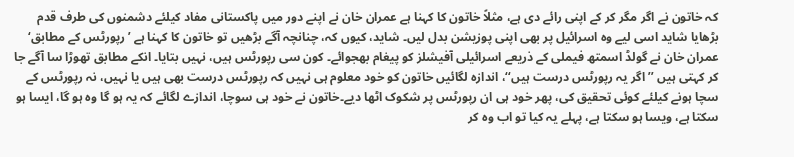کہ خاتون نے اگر مگر کر کے اپنی رائے دی ہے، مثلاً خاتون کا کہنا ہے عمران خان نے اپنے دور میں پاکستانی مفاد کیلئے دشمنوں کی طرف قدم بڑھایا شاید اسی لیے وہ اسرائیل پر بھی اپنی پوزیشن بدل لیں۔ شاید، کیوں کہ، چنانچہ آگے بڑھیں تو خاتون کا کہنا ہے ’رپورٹس کے مطابق‘ عمران خان نے گولڈ اسمتھ فیملی کے ذریعے اسرائیلی آفیشلز کو پیغام بھجوائے۔ کون سی رپورٹس ہیں، نہیں بتایا۔ انکے مطابق تھوڑا سا آگے جا کر کہتی ہیں ’’اگر یہ رپورٹس درست ہیں‘‘، اندازہ لگائیں خاتون کو خود معلوم ہی نہیں کہ رپورٹس درست بھی ہیں یا نہیں، نہ رپورٹس کے سچا ہونے کیلئے کوئی تحقیق کی، پھر خود ہی ان رپورٹس پر شکوک اٹھا دیے۔خاتون نے خود ہی سوچا، اندازے لگائے کہ یہ ہو گا وہ ہو گا، ایسا ہو سکتا ہے، ویسا ہو سکتا ہے، پہلے یہ کیا تو اب وہ کر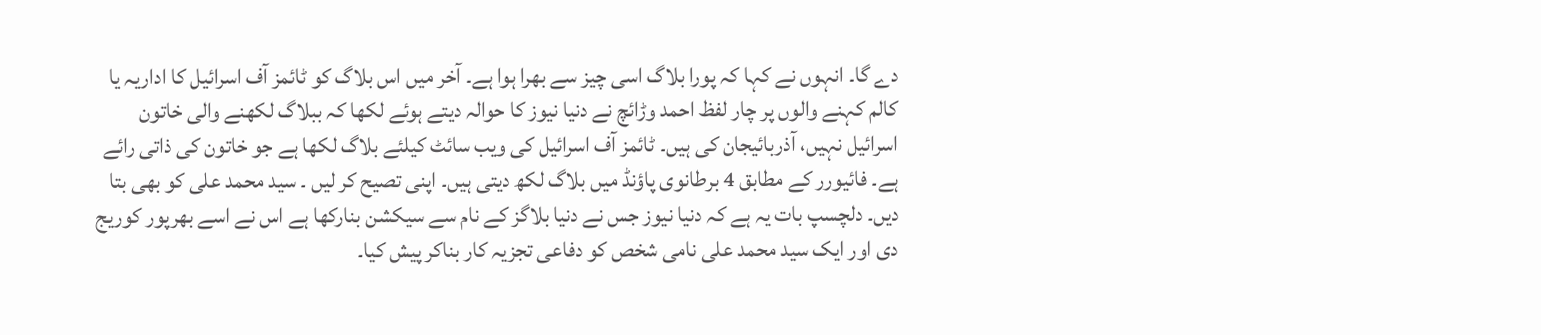دے گا۔ انہوں نے کہا کہ پورا بلاگ اسی چیز سے بھرا ہوا ہے۔ آخر میں اس بلاگ کو ٹائمز آف اسرائیل کا اداریہ یا کالم کہنے والوں پر چار لفظ احمد وڑائچ نے دنیا نیوز کا حوالہ دیتے ہوئے لکھا کہ ببلاگ لکھنے والی خاتون اسرائیل نہیں، آذربائیجان کی ہیں۔ ٹائمز آف اسرائیل کی ویب سائٹ کیلئے بلاگ لکھا ہے جو خاتون کی ذاتی رائے ہے۔ فائیورر کے مطابق 4 برطانوی پاؤنڈ میں بلاگ لکھ دیتی ہیں۔ اپنی تصیح کر لیں ۔ سید محمد علی کو بھی بتا دیں۔ دلچسپ بات یہ ہے کہ دنیا نیوز جس نے دنیا بلاگز کے نام سے سیکشن بنارکھا ہے اس نے اسے بھرپور کوریج دی اور ایک سید محمد علی نامی شخص کو دفاعی تجزیہ کار بناکر پیش کیا۔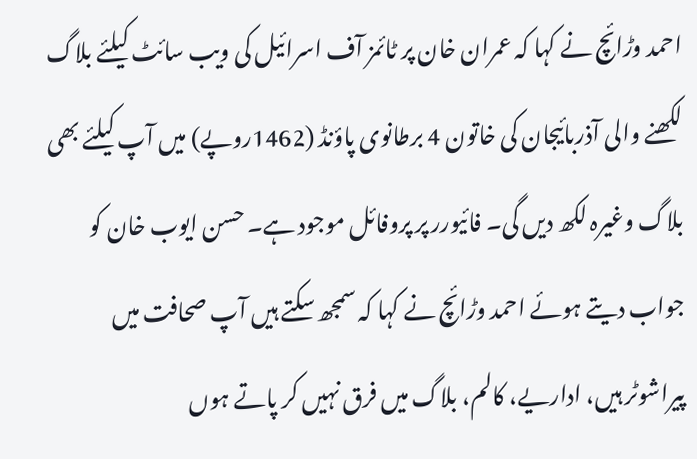احمد وڑائچ نے کہا کہ عمران خان پر ٹائمز آف اسرائیل کی ویب سائٹ کیلئے بلاگ لکھنے والی آذربائیجان کی خاتون 4 برطانوی پاؤنڈ (1462روپے) میں آپ کیلئے بھی بلاگ وغیرہ لکھ دیں گی۔ فائیورر پر پروفائل موجود ہے۔ حسن ایوب خان کو جواب دیتے ہوئے احمد وڑائچ نے کہا کہ سمجھ سکتے ہیں آپ صحافت میں پیراشوٹر ہیں، اداریے، کالم، بلاگ میں فرق نہیں کر پاتے ہوں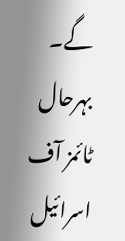گے۔ بہرحال ٹائمز آف اسرائیل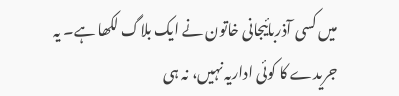میں کسی آذربائیجانی خاتون نے ایک بلاگ لکھا ہے۔ یہ جریدے کا کوئی اداریہ نہیں، نہ ہی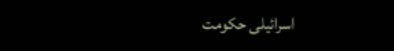اسرائیلی حکومت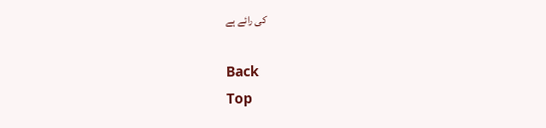کی رائے ہے

Back
Top